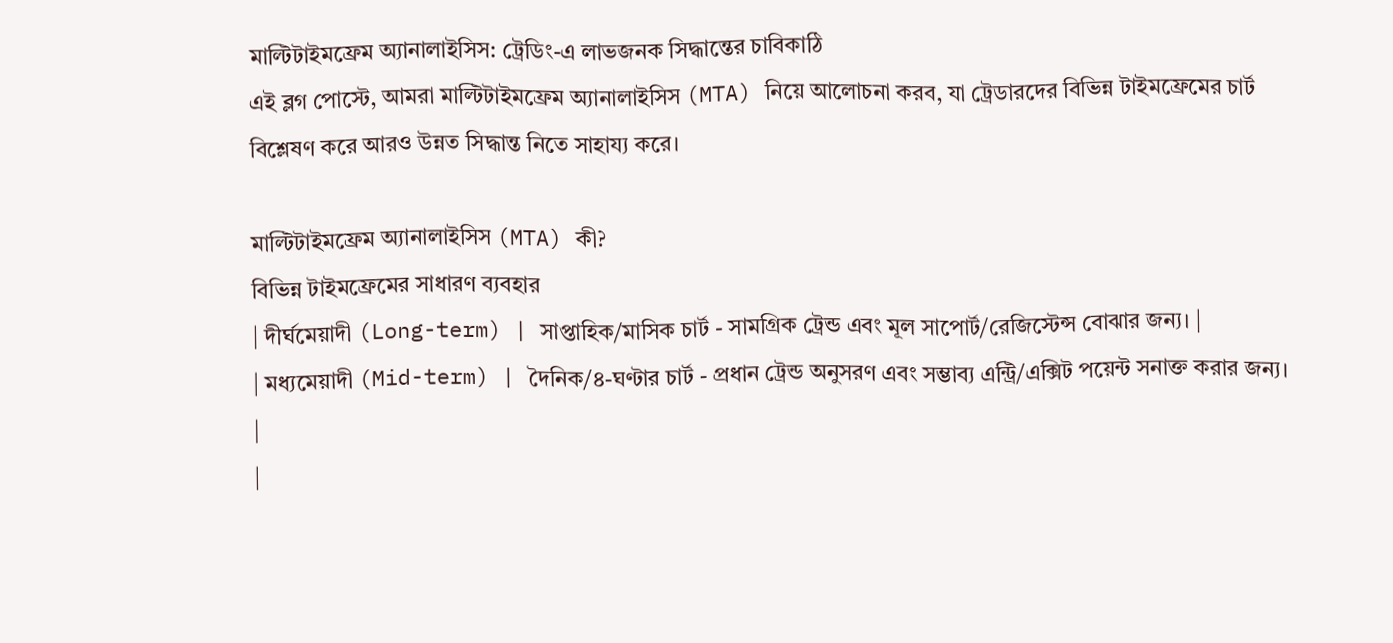মাল্টিটাইমফ্রেম অ্যানালাইসিস: ট্রেডিং-এ লাভজনক সিদ্ধান্তের চাবিকাঠি
এই ব্লগ পোস্টে, আমরা মাল্টিটাইমফ্রেম অ্যানালাইসিস (MTA) নিয়ে আলোচনা করব, যা ট্রেডারদের বিভিন্ন টাইমফ্রেমের চার্ট বিশ্লেষণ করে আরও উন্নত সিদ্ধান্ত নিতে সাহায্য করে।

মাল্টিটাইমফ্রেম অ্যানালাইসিস (MTA) কী?
বিভিন্ন টাইমফ্রেমের সাধারণ ব্যবহার
| দীর্ঘমেয়াদী (Long-term) | সাপ্তাহিক/মাসিক চার্ট - সামগ্রিক ট্রেন্ড এবং মূল সাপোর্ট/রেজিস্টেন্স বোঝার জন্য। |
| মধ্যমেয়াদী (Mid-term) | দৈনিক/৪-ঘণ্টার চার্ট - প্রধান ট্রেন্ড অনুসরণ এবং সম্ভাব্য এন্ট্রি/এক্সিট পয়েন্ট সনাক্ত করার জন্য। |
|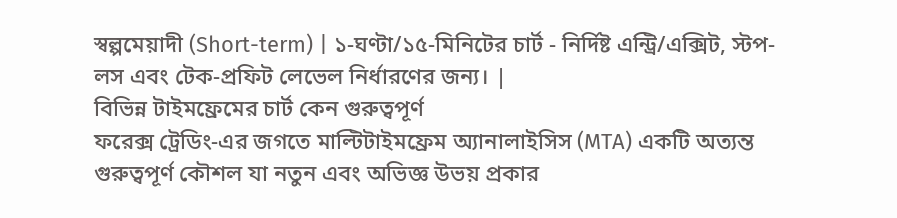স্বল্পমেয়াদী (Short-term) | ১-ঘণ্টা/১৫-মিনিটের চার্ট - নির্দিষ্ট এন্ট্রি/এক্সিট, স্টপ-লস এবং টেক-প্রফিট লেভেল নির্ধারণের জন্য। |
বিভিন্ন টাইমফ্রেমের চার্ট কেন গুরুত্বপূর্ণ
ফরেক্স ট্রেডিং-এর জগতে মাল্টিটাইমফ্রেম অ্যানালাইসিস (MTA) একটি অত্যন্ত গুরুত্বপূর্ণ কৌশল যা নতুন এবং অভিজ্ঞ উভয় প্রকার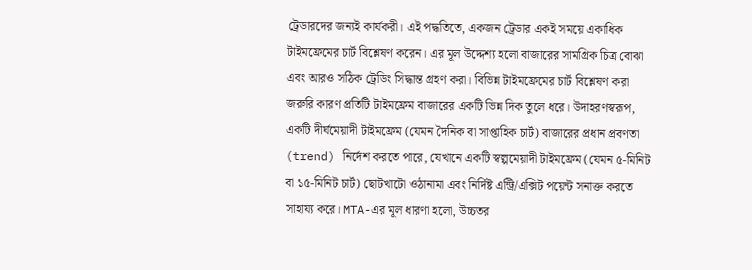ট্রেডারদের জন্যই কার্যকরী। এই পদ্ধতিতে, একজন ট্রেডার একই সময়ে একাধিক টাইমফ্রেমের চার্ট বিশ্লেষণ করেন। এর মূল উদ্দেশ্য হলো বাজারের সামগ্রিক চিত্র বোঝা এবং আরও সঠিক ট্রেডিং সিদ্ধান্ত গ্রহণ করা। বিভিন্ন টাইমফ্রেমের চার্ট বিশ্লেষণ করা জরুরি কারণ প্রতিটি টাইমফ্রেম বাজারের একটি ভিন্ন দিক তুলে ধরে। উদাহরণস্বরূপ, একটি দীর্ঘমেয়াদী টাইমফ্রেম (যেমন দৈনিক বা সাপ্তাহিক চার্ট) বাজারের প্রধান প্রবণতা (trend) নির্দেশ করতে পারে, যেখানে একটি স্বল্পমেয়াদী টাইমফ্রেম (যেমন ৫-মিনিট বা ১৫-মিনিট চার্ট) ছোটখাটো ওঠানামা এবং নির্দিষ্ট এন্ট্রি/এক্সিট পয়েন্ট সনাক্ত করতে সাহায্য করে। MTA-এর মূল ধারণা হলো, উচ্চতর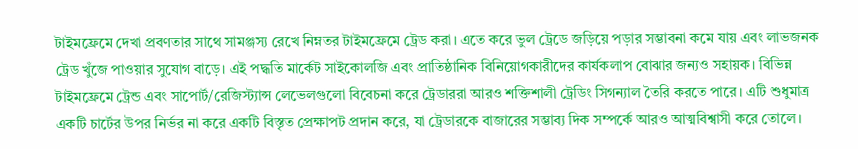টাইমফ্রেমে দেখা প্রবণতার সাথে সামঞ্জস্য রেখে নিম্নতর টাইমফ্রেমে ট্রেড করা। এতে করে ভুল ট্রেডে জড়িয়ে পড়ার সম্ভাবনা কমে যায় এবং লাভজনক ট্রেড খুঁজে পাওয়ার সুযোগ বাড়ে। এই পদ্ধতি মার্কেট সাইকোলজি এবং প্রাতিষ্ঠানিক বিনিয়োগকারীদের কার্যকলাপ বোঝার জন্যও সহায়ক। বিভিন্ন টাইমফ্রেমে ট্রেন্ড এবং সাপোর্ট/রেজিস্ট্যান্স লেভেলগুলো বিবেচনা করে ট্রেডাররা আরও শক্তিশালী ট্রেডিং সিগন্যাল তৈরি করতে পারে। এটি শুধুমাত্র একটি চার্টের উপর নির্ভর না করে একটি বিস্তৃত প্রেক্ষাপট প্রদান করে, যা ট্রেডারকে বাজারের সম্ভাব্য দিক সম্পর্কে আরও আত্মবিশ্বাসী করে তোলে।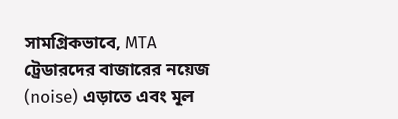সামগ্রিকভাবে, MTA ট্রেডারদের বাজারের নয়েজ (noise) এড়াতে এবং মূল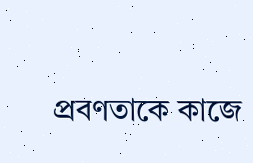প্রবণতাকে কাজে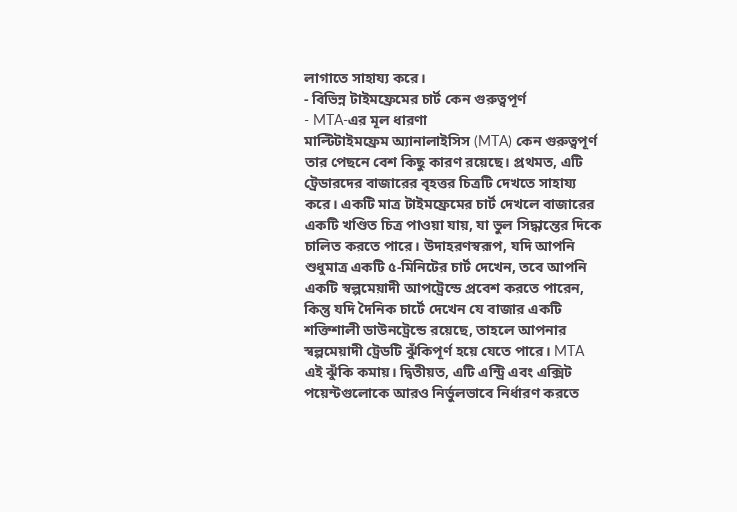লাগাতে সাহায্য করে।
- বিভিন্ন টাইমফ্রেমের চার্ট কেন গুরুত্বপূর্ণ
- MTA-এর মূল ধারণা
মাল্টিটাইমফ্রেম অ্যানালাইসিস (MTA) কেন গুরুত্বপূর্ণ তার পেছনে বেশ কিছু কারণ রয়েছে। প্রথমত, এটি ট্রেডারদের বাজারের বৃহত্তর চিত্রটি দেখতে সাহায্য করে। একটি মাত্র টাইমফ্রেমের চার্ট দেখলে বাজারের একটি খণ্ডিত চিত্র পাওয়া যায়, যা ভুল সিদ্ধান্তের দিকে চালিত করতে পারে। উদাহরণস্বরূপ, যদি আপনি শুধুমাত্র একটি ৫-মিনিটের চার্ট দেখেন, তবে আপনি একটি স্বল্পমেয়াদী আপট্রেন্ডে প্রবেশ করতে পারেন, কিন্তু যদি দৈনিক চার্টে দেখেন যে বাজার একটি শক্তিশালী ডাউনট্রেন্ডে রয়েছে, তাহলে আপনার স্বল্পমেয়াদী ট্রেডটি ঝুঁকিপূর্ণ হয়ে যেতে পারে। MTA এই ঝুঁকি কমায়। দ্বিতীয়ত, এটি এন্ট্রি এবং এক্সিট পয়েন্টগুলোকে আরও নির্ভুলভাবে নির্ধারণ করতে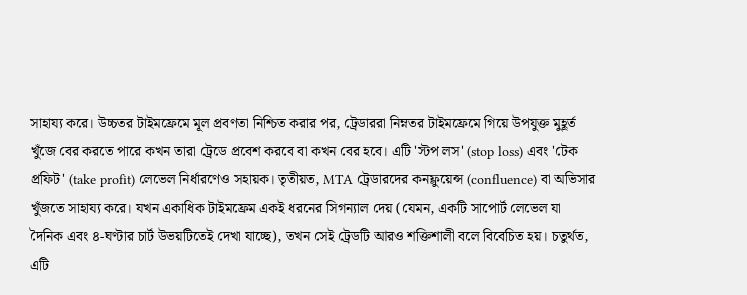সাহায্য করে। উচ্চতর টাইমফ্রেমে মূল প্রবণতা নিশ্চিত করার পর, ট্রেডাররা নিম্নতর টাইমফ্রেমে গিয়ে উপযুক্ত মুহূর্ত খুঁজে বের করতে পারে কখন তারা ট্রেডে প্রবেশ করবে বা কখন বের হবে। এটি 'স্টপ লস' (stop loss) এবং 'টেক প্রফিট' (take profit) লেভেল নির্ধারণেও সহায়ক। তৃতীয়ত, MTA ট্রেডারদের কনফ্লুয়েন্স (confluence) বা অভিসার খুঁজতে সাহায্য করে। যখন একাধিক টাইমফ্রেম একই ধরনের সিগন্যাল দেয় (যেমন, একটি সাপোর্ট লেভেল যা দৈনিক এবং ৪-ঘণ্টার চার্ট উভয়টিতেই দেখা যাচ্ছে), তখন সেই ট্রেডটি আরও শক্তিশালী বলে বিবেচিত হয়। চতুর্থত, এটি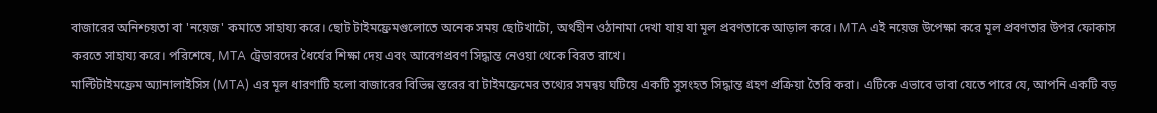বাজারের অনিশ্চয়তা বা 'নয়েজ' কমাতে সাহায্য করে। ছোট টাইমফ্রেমগুলোতে অনেক সময় ছোটখাটো, অর্থহীন ওঠানামা দেখা যায় যা মূল প্রবণতাকে আড়াল করে। MTA এই নয়েজ উপেক্ষা করে মূল প্রবণতার উপর ফোকাস করতে সাহায্য করে। পরিশেষে, MTA ট্রেডারদের ধৈর্যের শিক্ষা দেয় এবং আবেগপ্রবণ সিদ্ধান্ত নেওয়া থেকে বিরত রাখে।
মাল্টিটাইমফ্রেম অ্যানালাইসিস (MTA) এর মূল ধারণাটি হলো বাজারের বিভিন্ন স্তরের বা টাইমফ্রেমের তথ্যের সমন্বয় ঘটিয়ে একটি সুসংহত সিদ্ধান্ত গ্রহণ প্রক্রিয়া তৈরি করা। এটিকে এভাবে ভাবা যেতে পারে যে, আপনি একটি বড়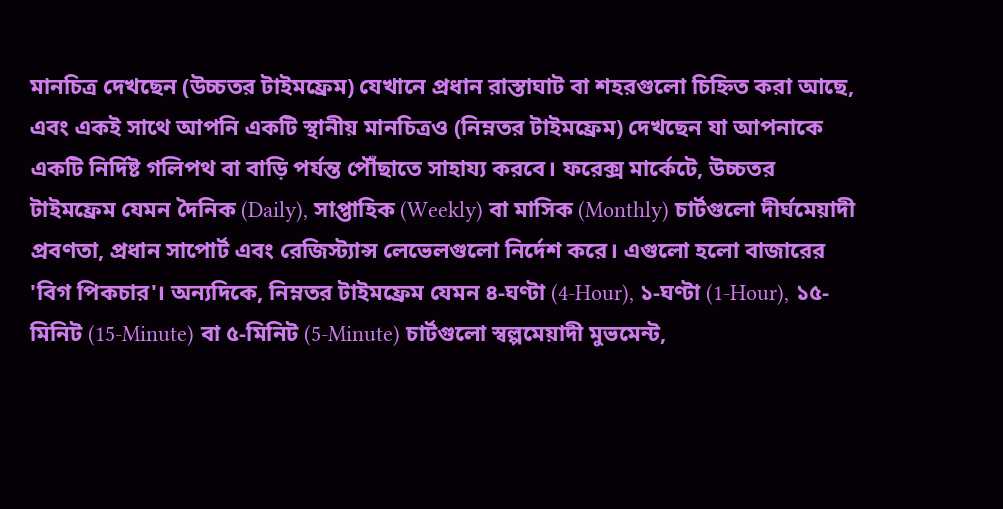মানচিত্র দেখছেন (উচ্চতর টাইমফ্রেম) যেখানে প্রধান রাস্তাঘাট বা শহরগুলো চিহ্নিত করা আছে, এবং একই সাথে আপনি একটি স্থানীয় মানচিত্রও (নিম্নতর টাইমফ্রেম) দেখছেন যা আপনাকে একটি নির্দিষ্ট গলিপথ বা বাড়ি পর্যন্ত পৌঁছাতে সাহায্য করবে। ফরেক্স মার্কেটে, উচ্চতর টাইমফ্রেম যেমন দৈনিক (Daily), সাপ্তাহিক (Weekly) বা মাসিক (Monthly) চার্টগুলো দীর্ঘমেয়াদী প্রবণতা, প্রধান সাপোর্ট এবং রেজিস্ট্যান্স লেভেলগুলো নির্দেশ করে। এগুলো হলো বাজারের 'বিগ পিকচার'। অন্যদিকে, নিম্নতর টাইমফ্রেম যেমন ৪-ঘণ্টা (4-Hour), ১-ঘণ্টা (1-Hour), ১৫-মিনিট (15-Minute) বা ৫-মিনিট (5-Minute) চার্টগুলো স্বল্পমেয়াদী মুভমেন্ট,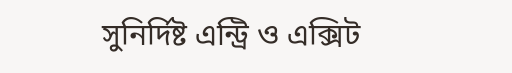সুনির্দিষ্ট এন্ট্রি ও এক্সিট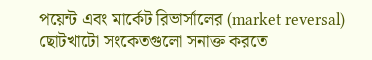পয়েন্ট এবং মার্কেট রিভার্সালের (market reversal) ছোটখাটো সংকেতগুলো সনাক্ত করতে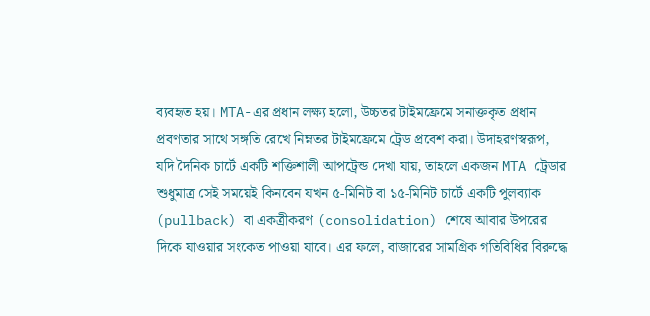ব্যবহৃত হয়। MTA-এর প্রধান লক্ষ্য হলো, উচ্চতর টাইমফ্রেমে সনাক্তকৃত প্রধান প্রবণতার সাথে সঙ্গতি রেখে নিম্নতর টাইমফ্রেমে ট্রেড প্রবেশ করা। উদাহরণস্বরূপ, যদি দৈনিক চার্টে একটি শক্তিশালী আপট্রেন্ড দেখা যায়, তাহলে একজন MTA ট্রেডার শুধুমাত্র সেই সময়েই কিনবেন যখন ৫-মিনিট বা ১৫-মিনিট চার্টে একটি পুলব্যাক (pullback) বা একত্রীকরণ (consolidation) শেষে আবার উপরের দিকে যাওয়ার সংকেত পাওয়া যাবে। এর ফলে, বাজারের সামগ্রিক গতিবিধির বিরুদ্ধে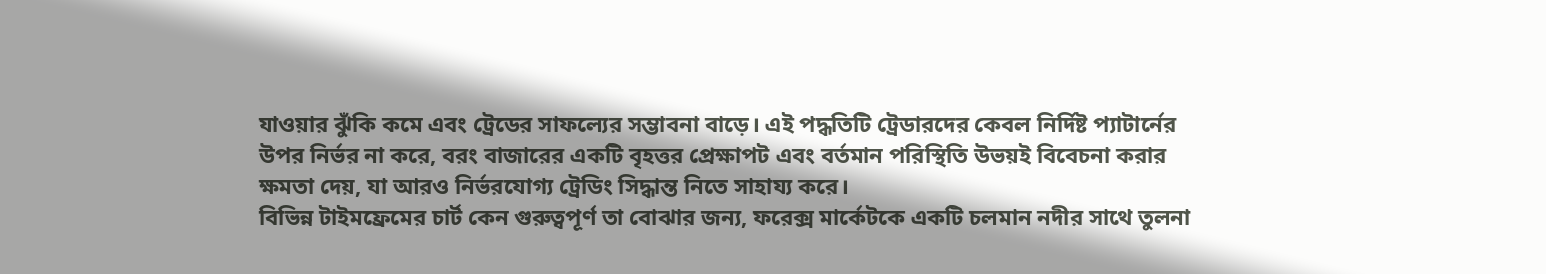যাওয়ার ঝুঁকি কমে এবং ট্রেডের সাফল্যের সম্ভাবনা বাড়ে। এই পদ্ধতিটি ট্রেডারদের কেবল নির্দিষ্ট প্যাটার্নের উপর নির্ভর না করে, বরং বাজারের একটি বৃহত্তর প্রেক্ষাপট এবং বর্তমান পরিস্থিতি উভয়ই বিবেচনা করার ক্ষমতা দেয়, যা আরও নির্ভরযোগ্য ট্রেডিং সিদ্ধান্ত নিতে সাহায্য করে।
বিভিন্ন টাইমফ্রেমের চার্ট কেন গুরুত্বপূর্ণ তা বোঝার জন্য, ফরেক্স মার্কেটকে একটি চলমান নদীর সাথে তুলনা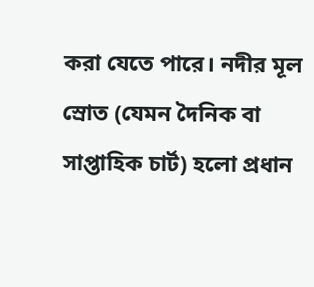করা যেতে পারে। নদীর মূল স্রোত (যেমন দৈনিক বা সাপ্তাহিক চার্ট) হলো প্রধান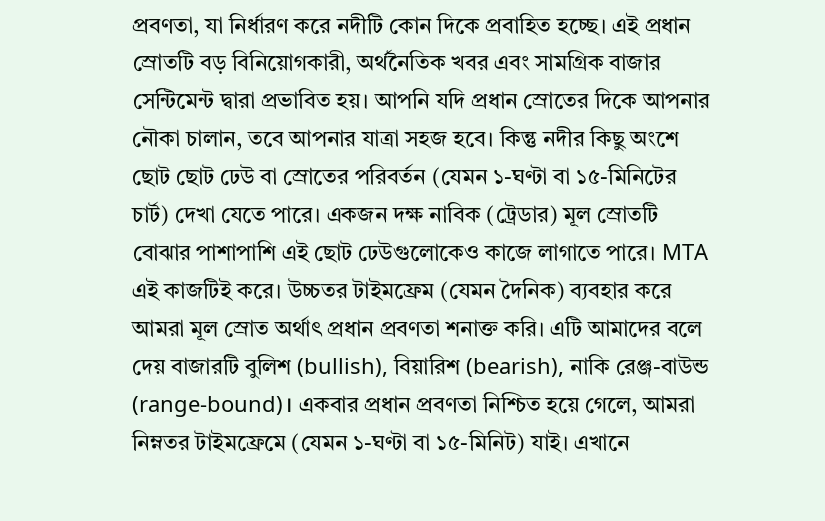প্রবণতা, যা নির্ধারণ করে নদীটি কোন দিকে প্রবাহিত হচ্ছে। এই প্রধান স্রোতটি বড় বিনিয়োগকারী, অর্থনৈতিক খবর এবং সামগ্রিক বাজার সেন্টিমেন্ট দ্বারা প্রভাবিত হয়। আপনি যদি প্রধান স্রোতের দিকে আপনার নৌকা চালান, তবে আপনার যাত্রা সহজ হবে। কিন্তু নদীর কিছু অংশে ছোট ছোট ঢেউ বা স্রোতের পরিবর্তন (যেমন ১-ঘণ্টা বা ১৫-মিনিটের চার্ট) দেখা যেতে পারে। একজন দক্ষ নাবিক (ট্রেডার) মূল স্রোতটি বোঝার পাশাপাশি এই ছোট ঢেউগুলোকেও কাজে লাগাতে পারে। MTA এই কাজটিই করে। উচ্চতর টাইমফ্রেম (যেমন দৈনিক) ব্যবহার করে আমরা মূল স্রোত অর্থাৎ প্রধান প্রবণতা শনাক্ত করি। এটি আমাদের বলে দেয় বাজারটি বুলিশ (bullish), বিয়ারিশ (bearish), নাকি রেঞ্জ-বাউন্ড (range-bound)। একবার প্রধান প্রবণতা নিশ্চিত হয়ে গেলে, আমরা নিম্নতর টাইমফ্রেমে (যেমন ১-ঘণ্টা বা ১৫-মিনিট) যাই। এখানে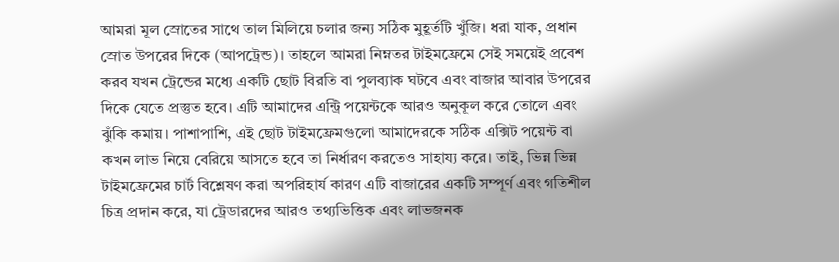আমরা মূল স্রোতের সাথে তাল মিলিয়ে চলার জন্য সঠিক মুহূর্তটি খুঁজি। ধরা যাক, প্রধান স্রোত উপরের দিকে (আপট্রেন্ড)। তাহলে আমরা নিম্নতর টাইমফ্রেমে সেই সময়েই প্রবেশ করব যখন ট্রেন্ডের মধ্যে একটি ছোট বিরতি বা পুলব্যাক ঘটবে এবং বাজার আবার উপরের দিকে যেতে প্রস্তুত হবে। এটি আমাদের এন্ট্রি পয়েন্টকে আরও অনুকূল করে তোলে এবং ঝুঁকি কমায়। পাশাপাশি, এই ছোট টাইমফ্রেমগুলো আমাদেরকে সঠিক এক্সিট পয়েন্ট বা কখন লাভ নিয়ে বেরিয়ে আসতে হবে তা নির্ধারণ করতেও সাহায্য করে। তাই, ভিন্ন ভিন্ন টাইমফ্রেমের চার্ট বিশ্লেষণ করা অপরিহার্য কারণ এটি বাজারের একটি সম্পূর্ণ এবং গতিশীল চিত্র প্রদান করে, যা ট্রেডারদের আরও তথ্যভিত্তিক এবং লাভজনক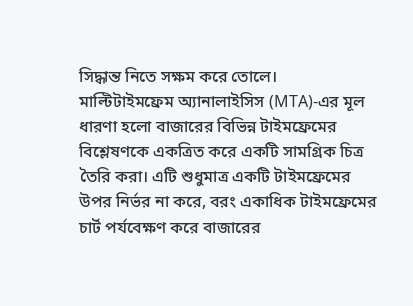সিদ্ধান্ত নিতে সক্ষম করে তোলে।
মাল্টিটাইমফ্রেম অ্যানালাইসিস (MTA)-এর মূল ধারণা হলো বাজারের বিভিন্ন টাইমফ্রেমের বিশ্লেষণকে একত্রিত করে একটি সামগ্রিক চিত্র তৈরি করা। এটি শুধুমাত্র একটি টাইমফ্রেমের উপর নির্ভর না করে, বরং একাধিক টাইমফ্রেমের চার্ট পর্যবেক্ষণ করে বাজারের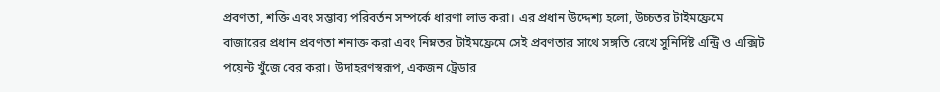প্রবণতা, শক্তি এবং সম্ভাব্য পরিবর্তন সম্পর্কে ধারণা লাভ করা। এর প্রধান উদ্দেশ্য হলো, উচ্চতর টাইমফ্রেমে বাজারের প্রধান প্রবণতা শনাক্ত করা এবং নিম্নতর টাইমফ্রেমে সেই প্রবণতার সাথে সঙ্গতি রেখে সুনির্দিষ্ট এন্ট্রি ও এক্সিট পয়েন্ট খুঁজে বের করা। উদাহরণস্বরূপ, একজন ট্রেডার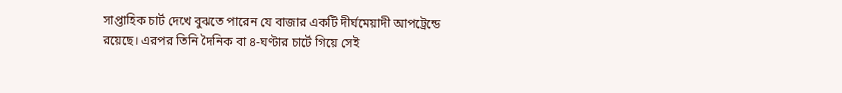সাপ্তাহিক চার্ট দেখে বুঝতে পারেন যে বাজার একটি দীর্ঘমেয়াদী আপট্রেন্ডে রয়েছে। এরপর তিনি দৈনিক বা ৪-ঘণ্টার চার্টে গিয়ে সেই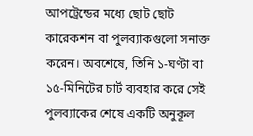আপট্রেন্ডের মধ্যে ছোট ছোট কারেকশন বা পুলব্যাকগুলো সনাক্ত করেন। অবশেষে, তিনি ১-ঘণ্টা বা ১৫-মিনিটের চার্ট ব্যবহার করে সেই পুলব্যাকের শেষে একটি অনুকূল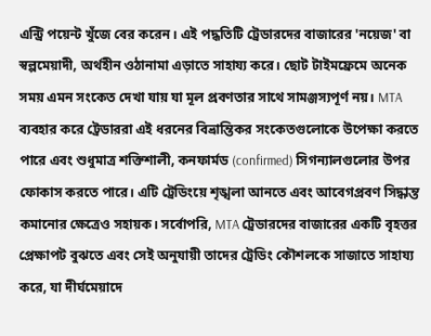এন্ট্রি পয়েন্ট খুঁজে বের করেন। এই পদ্ধতিটি ট্রেডারদের বাজারের 'নয়েজ' বা স্বল্পমেয়াদী, অর্থহীন ওঠানামা এড়াতে সাহায্য করে। ছোট টাইমফ্রেমে অনেক সময় এমন সংকেত দেখা যায় যা মূল প্রবণতার সাথে সামঞ্জস্যপূর্ণ নয়। MTA ব্যবহার করে ট্রেডাররা এই ধরনের বিভ্রান্তিকর সংকেতগুলোকে উপেক্ষা করতে পারে এবং শুধুমাত্র শক্তিশালী, কনফার্মড (confirmed) সিগন্যালগুলোর উপর ফোকাস করতে পারে। এটি ট্রেডিংয়ে শৃঙ্খলা আনতে এবং আবেগপ্রবণ সিদ্ধান্ত কমানোর ক্ষেত্রেও সহায়ক। সর্বোপরি, MTA ট্রেডারদের বাজারের একটি বৃহত্তর প্রেক্ষাপট বুঝতে এবং সেই অনুযায়ী তাদের ট্রেডিং কৌশলকে সাজাতে সাহায্য করে, যা দীর্ঘমেয়াদে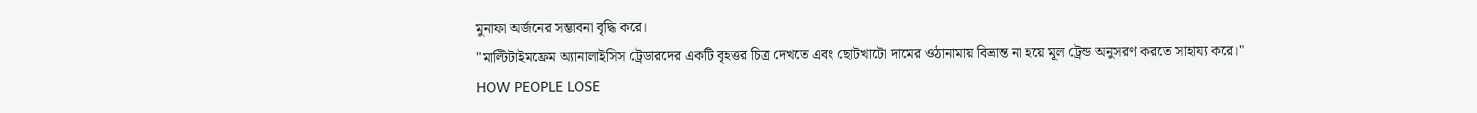মুনাফা অর্জনের সম্ভাবনা বৃদ্ধি করে।
"মাল্টিটাইমফ্রেম অ্যানালাইসিস ট্রেডারদের একটি বৃহত্তর চিত্র দেখতে এবং ছোটখাটো দামের ওঠানামায় বিভ্রান্ত না হয়ে মূল ট্রেন্ড অনুসরণ করতে সাহায্য করে।"
HOW PEOPLE LOSE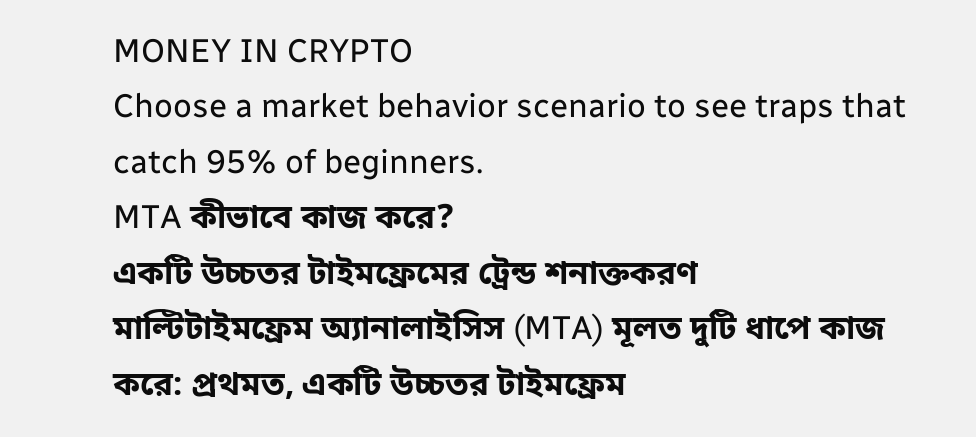MONEY IN CRYPTO
Choose a market behavior scenario to see traps that catch 95% of beginners.
MTA কীভাবে কাজ করে?
একটি উচ্চতর টাইমফ্রেমের ট্রেন্ড শনাক্তকরণ
মাল্টিটাইমফ্রেম অ্যানালাইসিস (MTA) মূলত দুটি ধাপে কাজ করে: প্রথমত, একটি উচ্চতর টাইমফ্রেম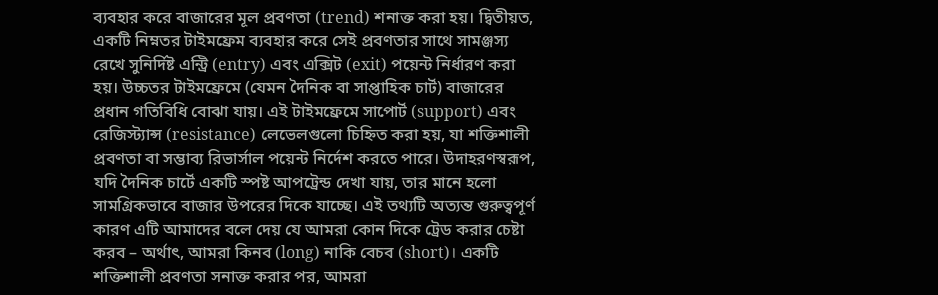ব্যবহার করে বাজারের মূল প্রবণতা (trend) শনাক্ত করা হয়। দ্বিতীয়ত, একটি নিম্নতর টাইমফ্রেম ব্যবহার করে সেই প্রবণতার সাথে সামঞ্জস্য রেখে সুনির্দিষ্ট এন্ট্রি (entry) এবং এক্সিট (exit) পয়েন্ট নির্ধারণ করা হয়। উচ্চতর টাইমফ্রেমে (যেমন দৈনিক বা সাপ্তাহিক চার্ট) বাজারের প্রধান গতিবিধি বোঝা যায়। এই টাইমফ্রেমে সাপোর্ট (support) এবং রেজিস্ট্যান্স (resistance) লেভেলগুলো চিহ্নিত করা হয়, যা শক্তিশালী প্রবণতা বা সম্ভাব্য রিভার্সাল পয়েন্ট নির্দেশ করতে পারে। উদাহরণস্বরূপ, যদি দৈনিক চার্টে একটি স্পষ্ট আপট্রেন্ড দেখা যায়, তার মানে হলো সামগ্রিকভাবে বাজার উপরের দিকে যাচ্ছে। এই তথ্যটি অত্যন্ত গুরুত্বপূর্ণ কারণ এটি আমাদের বলে দেয় যে আমরা কোন দিকে ট্রেড করার চেষ্টা করব – অর্থাৎ, আমরা কিনব (long) নাকি বেচব (short)। একটি শক্তিশালী প্রবণতা সনাক্ত করার পর, আমরা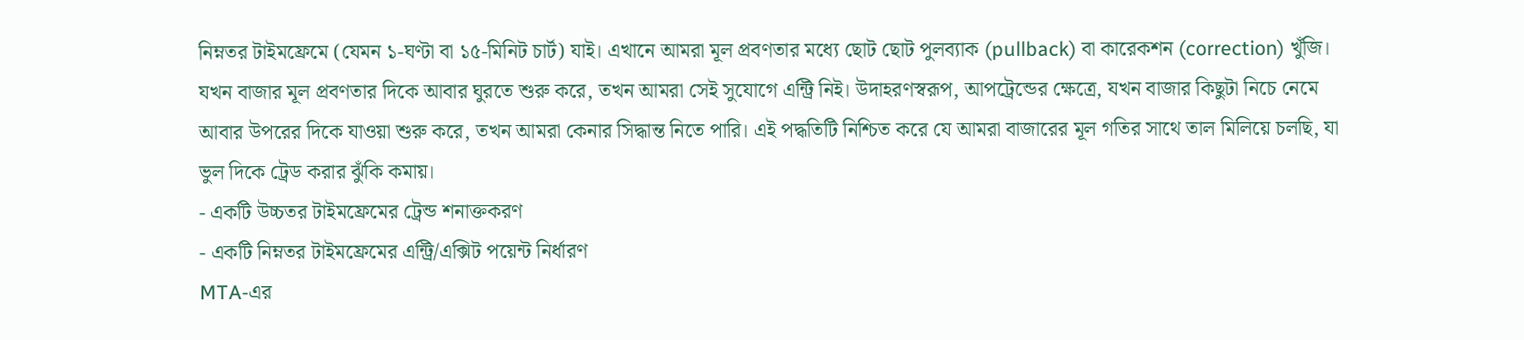নিম্নতর টাইমফ্রেমে (যেমন ১-ঘণ্টা বা ১৫-মিনিট চার্ট) যাই। এখানে আমরা মূল প্রবণতার মধ্যে ছোট ছোট পুলব্যাক (pullback) বা কারেকশন (correction) খুঁজি। যখন বাজার মূল প্রবণতার দিকে আবার ঘুরতে শুরু করে, তখন আমরা সেই সুযোগে এন্ট্রি নিই। উদাহরণস্বরূপ, আপট্রেন্ডের ক্ষেত্রে, যখন বাজার কিছুটা নিচে নেমে আবার উপরের দিকে যাওয়া শুরু করে, তখন আমরা কেনার সিদ্ধান্ত নিতে পারি। এই পদ্ধতিটি নিশ্চিত করে যে আমরা বাজারের মূল গতির সাথে তাল মিলিয়ে চলছি, যা ভুল দিকে ট্রেড করার ঝুঁকি কমায়।
- একটি উচ্চতর টাইমফ্রেমের ট্রেন্ড শনাক্তকরণ
- একটি নিম্নতর টাইমফ্রেমের এন্ট্রি/এক্সিট পয়েন্ট নির্ধারণ
MTA-এর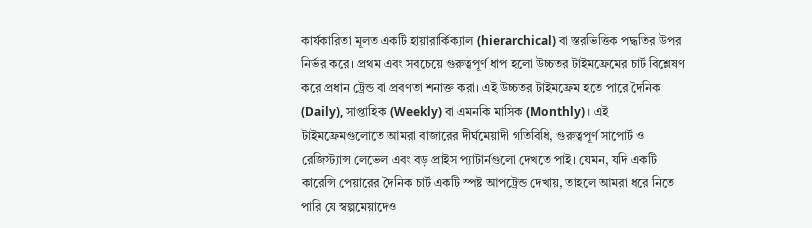কার্যকারিতা মূলত একটি হায়ারার্কিক্যাল (hierarchical) বা স্তরভিত্তিক পদ্ধতির উপর নির্ভর করে। প্রথম এবং সবচেয়ে গুরুত্বপূর্ণ ধাপ হলো উচ্চতর টাইমফ্রেমের চার্ট বিশ্লেষণ করে প্রধান ট্রেন্ড বা প্রবণতা শনাক্ত করা। এই উচ্চতর টাইমফ্রেম হতে পারে দৈনিক (Daily), সাপ্তাহিক (Weekly) বা এমনকি মাসিক (Monthly)। এই টাইমফ্রেমগুলোতে আমরা বাজারের দীর্ঘমেয়াদী গতিবিধি, গুরুত্বপূর্ণ সাপোর্ট ও রেজিস্ট্যান্স লেভেল এবং বড় প্রাইস প্যাটার্নগুলো দেখতে পাই। যেমন, যদি একটি কারেন্সি পেয়ারের দৈনিক চার্ট একটি স্পষ্ট আপট্রেন্ড দেখায়, তাহলে আমরা ধরে নিতে পারি যে স্বল্পমেয়াদেও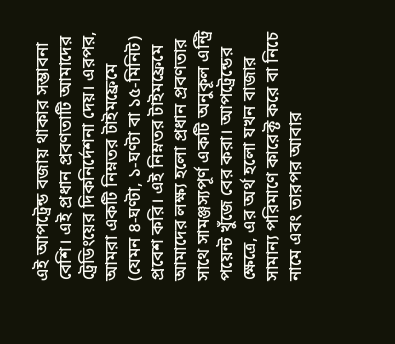এই আপট্রেন্ড বজায় থাকার সম্ভাবনা বেশি। এই প্রধান প্রবণতাটি আমাদের ট্রেডিংয়ের দিকনির্দেশনা দেয়। এরপর, আমরা একটি নিম্নতর টাইমফ্রেমে (যেমন ৪-ঘণ্টা, ১-ঘণ্টা বা ১৫-মিনিট) প্রবেশ করি। এই নিম্নতর টাইমফ্রেমে আমাদের লক্ষ্য হলো প্রধান প্রবণতার সাথে সামঞ্জস্যপূর্ণ একটি অনুকূল এন্ট্রি পয়েন্ট খুঁজে বের করা। আপট্রেন্ডের ক্ষেত্রে, এর অর্থ হলো যখন বাজার সামান্য পরিমাণে কারেক্ট করে বা নিচে নামে এবং তারপর আবার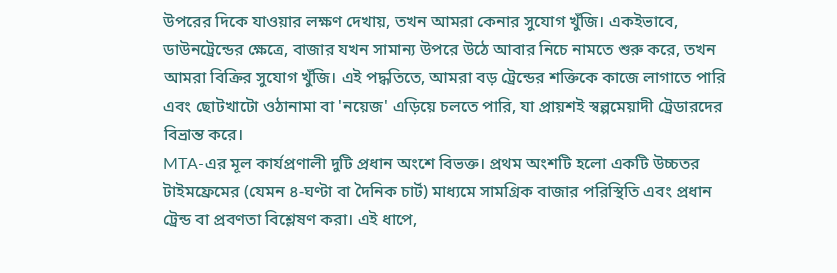উপরের দিকে যাওয়ার লক্ষণ দেখায়, তখন আমরা কেনার সুযোগ খুঁজি। একইভাবে, ডাউনট্রেন্ডের ক্ষেত্রে, বাজার যখন সামান্য উপরে উঠে আবার নিচে নামতে শুরু করে, তখন আমরা বিক্রির সুযোগ খুঁজি। এই পদ্ধতিতে, আমরা বড় ট্রেন্ডের শক্তিকে কাজে লাগাতে পারি এবং ছোটখাটো ওঠানামা বা 'নয়েজ' এড়িয়ে চলতে পারি, যা প্রায়শই স্বল্পমেয়াদী ট্রেডারদের বিভ্রান্ত করে।
MTA-এর মূল কার্যপ্রণালী দুটি প্রধান অংশে বিভক্ত। প্রথম অংশটি হলো একটি উচ্চতর টাইমফ্রেমের (যেমন ৪-ঘণ্টা বা দৈনিক চার্ট) মাধ্যমে সামগ্রিক বাজার পরিস্থিতি এবং প্রধান ট্রেন্ড বা প্রবণতা বিশ্লেষণ করা। এই ধাপে,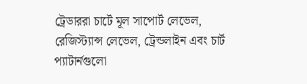ট্রেডাররা চার্টে মূল সাপোর্ট লেভেল, রেজিস্ট্যান্স লেভেল, ট্রেন্ডলাইন এবং চার্ট প্যাটার্নগুলো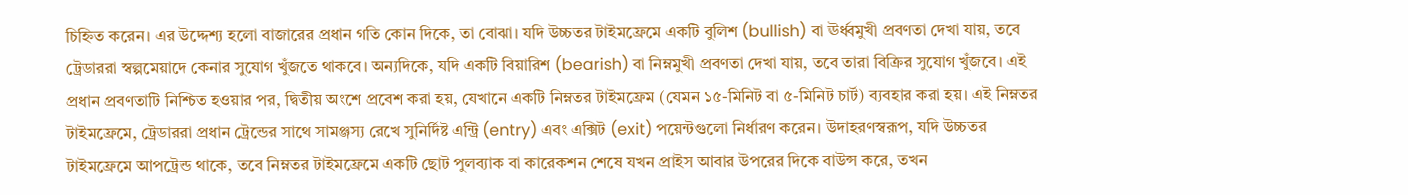চিহ্নিত করেন। এর উদ্দেশ্য হলো বাজারের প্রধান গতি কোন দিকে, তা বোঝা। যদি উচ্চতর টাইমফ্রেমে একটি বুলিশ (bullish) বা ঊর্ধ্বমুখী প্রবণতা দেখা যায়, তবে ট্রেডাররা স্বল্পমেয়াদে কেনার সুযোগ খুঁজতে থাকবে। অন্যদিকে, যদি একটি বিয়ারিশ (bearish) বা নিম্নমুখী প্রবণতা দেখা যায়, তবে তারা বিক্রির সুযোগ খুঁজবে। এই প্রধান প্রবণতাটি নিশ্চিত হওয়ার পর, দ্বিতীয় অংশে প্রবেশ করা হয়, যেখানে একটি নিম্নতর টাইমফ্রেম (যেমন ১৫-মিনিট বা ৫-মিনিট চার্ট) ব্যবহার করা হয়। এই নিম্নতর টাইমফ্রেমে, ট্রেডাররা প্রধান ট্রেন্ডের সাথে সামঞ্জস্য রেখে সুনির্দিষ্ট এন্ট্রি (entry) এবং এক্সিট (exit) পয়েন্টগুলো নির্ধারণ করেন। উদাহরণস্বরূপ, যদি উচ্চতর টাইমফ্রেমে আপট্রেন্ড থাকে, তবে নিম্নতর টাইমফ্রেমে একটি ছোট পুলব্যাক বা কারেকশন শেষে যখন প্রাইস আবার উপরের দিকে বাউন্স করে, তখন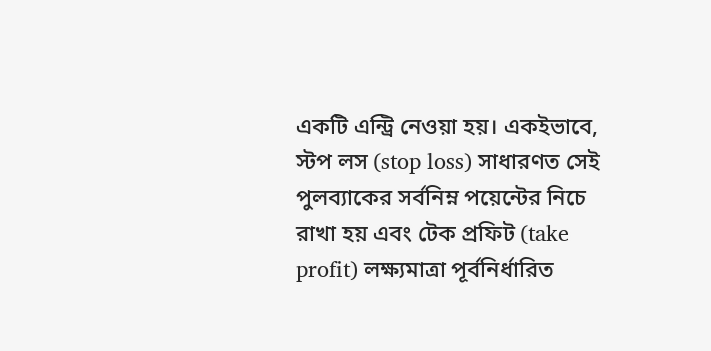একটি এন্ট্রি নেওয়া হয়। একইভাবে, স্টপ লস (stop loss) সাধারণত সেই পুলব্যাকের সর্বনিম্ন পয়েন্টের নিচে রাখা হয় এবং টেক প্রফিট (take profit) লক্ষ্যমাত্রা পূর্বনির্ধারিত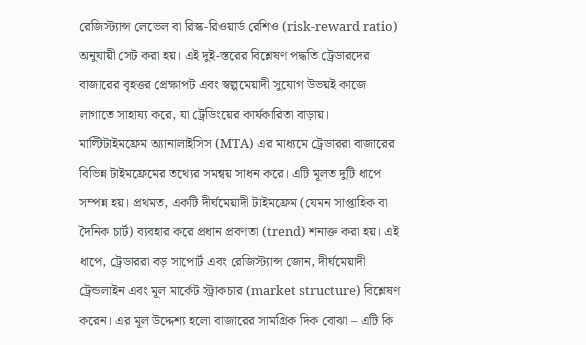রেজিস্ট্যান্স লেভেল বা রিস্ক-রিওয়ার্ড রেশিও (risk-reward ratio) অনুযায়ী সেট করা হয়। এই দুই-স্তরের বিশ্লেষণ পদ্ধতি ট্রেডারদের বাজারের বৃহত্তর প্রেক্ষাপট এবং স্বল্পমেয়াদী সুযোগ উভয়ই কাজে লাগাতে সাহায্য করে, যা ট্রেডিংয়ের কার্যকারিতা বাড়ায়।
মাল্টিটাইমফ্রেম অ্যানালাইসিস (MTA) এর মাধ্যমে ট্রেডাররা বাজারের বিভিন্ন টাইমফ্রেমের তথ্যের সমন্বয় সাধন করে। এটি মূলত দুটি ধাপে সম্পন্ন হয়। প্রথমত, একটি দীর্ঘমেয়াদী টাইমফ্রেম (যেমন সাপ্তাহিক বা দৈনিক চার্ট) ব্যবহার করে প্রধান প্রবণতা (trend) শনাক্ত করা হয়। এই ধাপে, ট্রেডাররা বড় সাপোর্ট এবং রেজিস্ট্যান্স জোন, দীর্ঘমেয়াদী ট্রেন্ডলাইন এবং মূল মার্কেট স্ট্রাকচার (market structure) বিশ্লেষণ করেন। এর মূল উদ্দেশ্য হলো বাজারের সামগ্রিক দিক বোঝা – এটি কি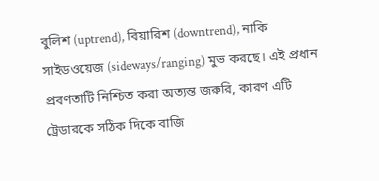বুলিশ (uptrend), বিয়ারিশ (downtrend), নাকি সাইডওয়েজ (sideways/ranging) মুভ করছে। এই প্রধান প্রবণতাটি নিশ্চিত করা অত্যন্ত জরুরি, কারণ এটি ট্রেডারকে সঠিক দিকে বাজি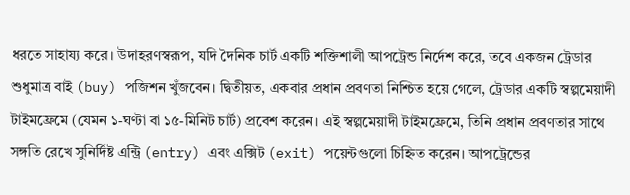ধরতে সাহায্য করে। উদাহরণস্বরূপ, যদি দৈনিক চার্ট একটি শক্তিশালী আপট্রেন্ড নির্দেশ করে, তবে একজন ট্রেডার শুধুমাত্র বাই (buy) পজিশন খুঁজবেন। দ্বিতীয়ত, একবার প্রধান প্রবণতা নিশ্চিত হয়ে গেলে, ট্রেডার একটি স্বল্পমেয়াদী টাইমফ্রেমে (যেমন ১-ঘণ্টা বা ১৫-মিনিট চার্ট) প্রবেশ করেন। এই স্বল্পমেয়াদী টাইমফ্রেমে, তিনি প্রধান প্রবণতার সাথে সঙ্গতি রেখে সুনির্দিষ্ট এন্ট্রি (entry) এবং এক্সিট (exit) পয়েন্টগুলো চিহ্নিত করেন। আপট্রেন্ডের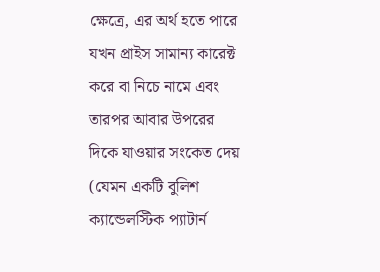ক্ষেত্রে, এর অর্থ হতে পারে যখন প্রাইস সামান্য কারেক্ট করে বা নিচে নামে এবং তারপর আবার উপরের দিকে যাওয়ার সংকেত দেয় (যেমন একটি বুলিশ ক্যান্ডেলস্টিক প্যাটার্ন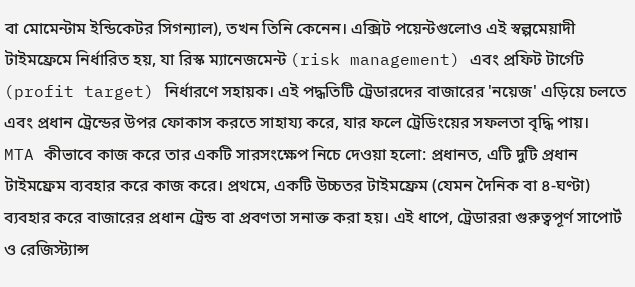বা মোমেন্টাম ইন্ডিকেটর সিগন্যাল), তখন তিনি কেনেন। এক্সিট পয়েন্টগুলোও এই স্বল্পমেয়াদী টাইমফ্রেমে নির্ধারিত হয়, যা রিস্ক ম্যানেজমেন্ট (risk management) এবং প্রফিট টার্গেট (profit target) নির্ধারণে সহায়ক। এই পদ্ধতিটি ট্রেডারদের বাজারের 'নয়েজ' এড়িয়ে চলতে এবং প্রধান ট্রেন্ডের উপর ফোকাস করতে সাহায্য করে, যার ফলে ট্রেডিংয়ের সফলতা বৃদ্ধি পায়।
MTA কীভাবে কাজ করে তার একটি সারসংক্ষেপ নিচে দেওয়া হলো: প্রধানত, এটি দুটি প্রধান টাইমফ্রেম ব্যবহার করে কাজ করে। প্রথমে, একটি উচ্চতর টাইমফ্রেম (যেমন দৈনিক বা ৪-ঘণ্টা) ব্যবহার করে বাজারের প্রধান ট্রেন্ড বা প্রবণতা সনাক্ত করা হয়। এই ধাপে, ট্রেডাররা গুরুত্বপূর্ণ সাপোর্ট ও রেজিস্ট্যান্স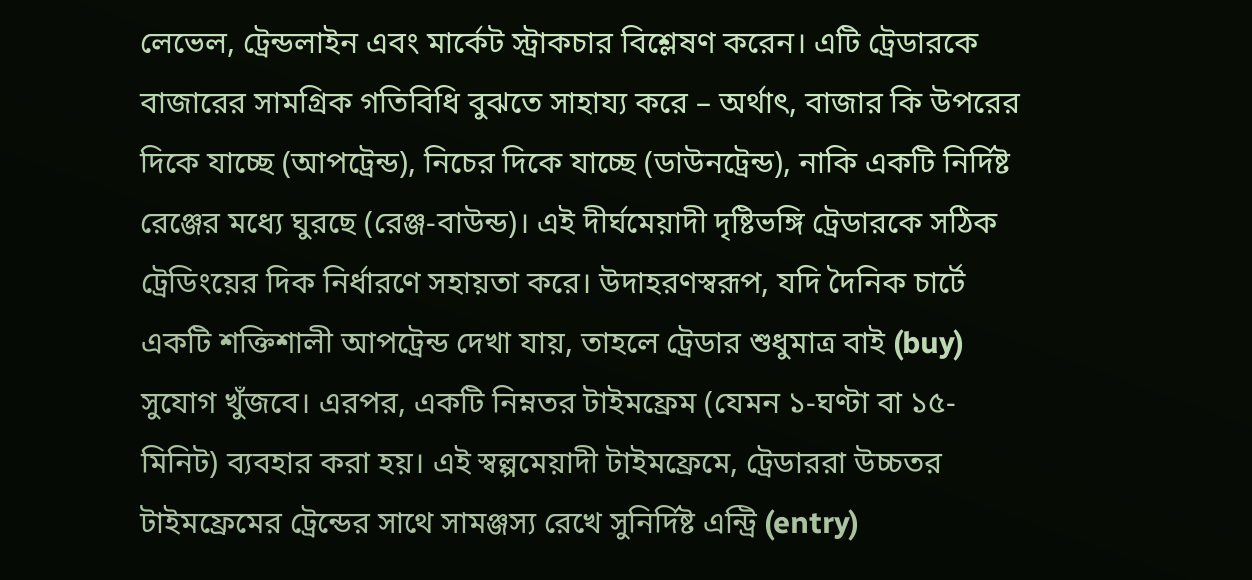লেভেল, ট্রেন্ডলাইন এবং মার্কেট স্ট্রাকচার বিশ্লেষণ করেন। এটি ট্রেডারকে বাজারের সামগ্রিক গতিবিধি বুঝতে সাহায্য করে – অর্থাৎ, বাজার কি উপরের দিকে যাচ্ছে (আপট্রেন্ড), নিচের দিকে যাচ্ছে (ডাউনট্রেন্ড), নাকি একটি নির্দিষ্ট রেঞ্জের মধ্যে ঘুরছে (রেঞ্জ-বাউন্ড)। এই দীর্ঘমেয়াদী দৃষ্টিভঙ্গি ট্রেডারকে সঠিক ট্রেডিংয়ের দিক নির্ধারণে সহায়তা করে। উদাহরণস্বরূপ, যদি দৈনিক চার্টে একটি শক্তিশালী আপট্রেন্ড দেখা যায়, তাহলে ট্রেডার শুধুমাত্র বাই (buy) সুযোগ খুঁজবে। এরপর, একটি নিম্নতর টাইমফ্রেম (যেমন ১-ঘণ্টা বা ১৫-মিনিট) ব্যবহার করা হয়। এই স্বল্পমেয়াদী টাইমফ্রেমে, ট্রেডাররা উচ্চতর টাইমফ্রেমের ট্রেন্ডের সাথে সামঞ্জস্য রেখে সুনির্দিষ্ট এন্ট্রি (entry)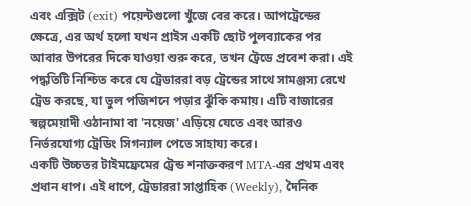এবং এক্সিট (exit) পয়েন্টগুলো খুঁজে বের করে। আপট্রেন্ডের ক্ষেত্রে, এর অর্থ হলো যখন প্রাইস একটি ছোট পুলব্যাকের পর আবার উপরের দিকে যাওয়া শুরু করে, তখন ট্রেডে প্রবেশ করা। এই পদ্ধতিটি নিশ্চিত করে যে ট্রেডাররা বড় ট্রেন্ডের সাথে সামঞ্জস্য রেখে ট্রেড করছে, যা ভুল পজিশনে পড়ার ঝুঁকি কমায়। এটি বাজারের স্বল্পমেয়াদী ওঠানামা বা 'নয়েজ' এড়িয়ে যেতে এবং আরও নির্ভরযোগ্য ট্রেডিং সিগন্যাল পেতে সাহায্য করে।
একটি উচ্চতর টাইমফ্রেমের ট্রেন্ড শনাক্তকরণ MTA-এর প্রথম এবং প্রধান ধাপ। এই ধাপে, ট্রেডাররা সাপ্তাহিক (Weekly), দৈনিক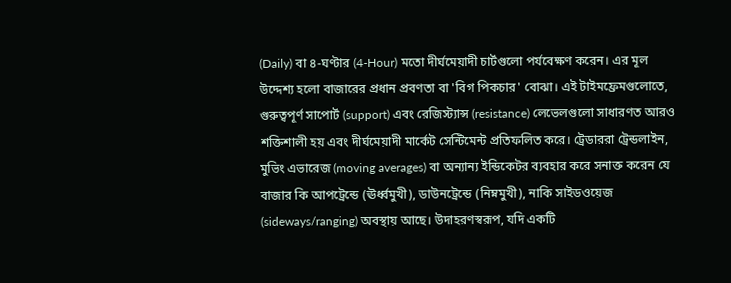(Daily) বা ৪-ঘণ্টার (4-Hour) মতো দীর্ঘমেয়াদী চার্টগুলো পর্যবেক্ষণ করেন। এর মূল উদ্দেশ্য হলো বাজারের প্রধান প্রবণতা বা 'বিগ পিকচার' বোঝা। এই টাইমফ্রেমগুলোতে, গুরুত্বপূর্ণ সাপোর্ট (support) এবং রেজিস্ট্যান্স (resistance) লেভেলগুলো সাধারণত আরও শক্তিশালী হয় এবং দীর্ঘমেয়াদী মার্কেট সেন্টিমেন্ট প্রতিফলিত করে। ট্রেডাররা ট্রেন্ডলাইন, মুভিং এভারেজ (moving averages) বা অন্যান্য ইন্ডিকেটর ব্যবহার করে সনাক্ত করেন যে বাজার কি আপট্রেন্ডে (ঊর্ধ্বমুখী), ডাউনট্রেন্ডে (নিম্নমুখী), নাকি সাইডওয়েজ (sideways/ranging) অবস্থায় আছে। উদাহরণস্বরূপ, যদি একটি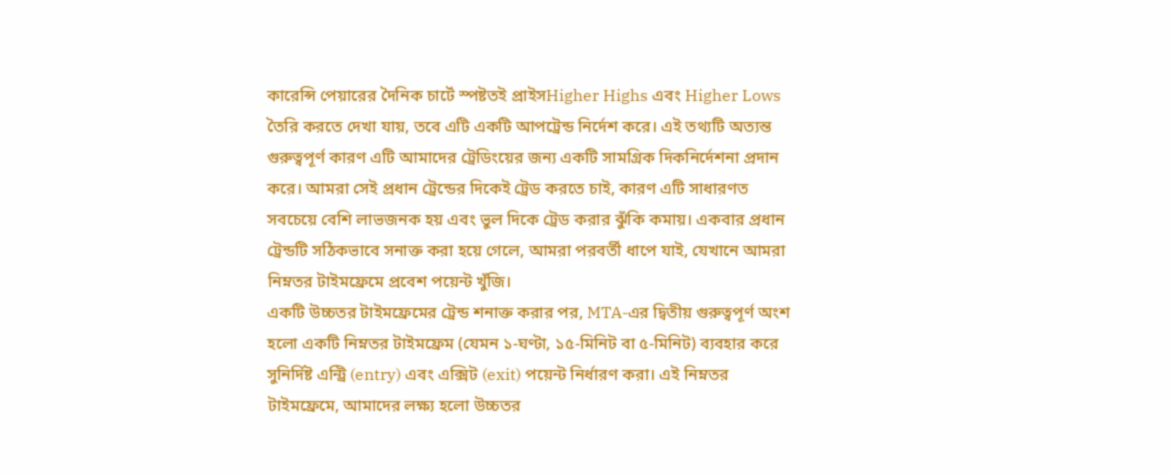কারেন্সি পেয়ারের দৈনিক চার্টে স্পষ্টতই প্রাইসHigher Highs এবং Higher Lows তৈরি করতে দেখা যায়, তবে এটি একটি আপট্রেন্ড নির্দেশ করে। এই তথ্যটি অত্যন্ত গুরুত্বপূর্ণ কারণ এটি আমাদের ট্রেডিংয়ের জন্য একটি সামগ্রিক দিকনির্দেশনা প্রদান করে। আমরা সেই প্রধান ট্রেন্ডের দিকেই ট্রেড করতে চাই, কারণ এটি সাধারণত সবচেয়ে বেশি লাভজনক হয় এবং ভুল দিকে ট্রেড করার ঝুঁকি কমায়। একবার প্রধান ট্রেন্ডটি সঠিকভাবে সনাক্ত করা হয়ে গেলে, আমরা পরবর্তী ধাপে যাই, যেখানে আমরা নিম্নতর টাইমফ্রেমে প্রবেশ পয়েন্ট খুঁজি।
একটি উচ্চতর টাইমফ্রেমের ট্রেন্ড শনাক্ত করার পর, MTA-এর দ্বিতীয় গুরুত্বপূর্ণ অংশ হলো একটি নিম্নতর টাইমফ্রেম (যেমন ১-ঘণ্টা, ১৫-মিনিট বা ৫-মিনিট) ব্যবহার করে সুনির্দিষ্ট এন্ট্রি (entry) এবং এক্সিট (exit) পয়েন্ট নির্ধারণ করা। এই নিম্নতর টাইমফ্রেমে, আমাদের লক্ষ্য হলো উচ্চতর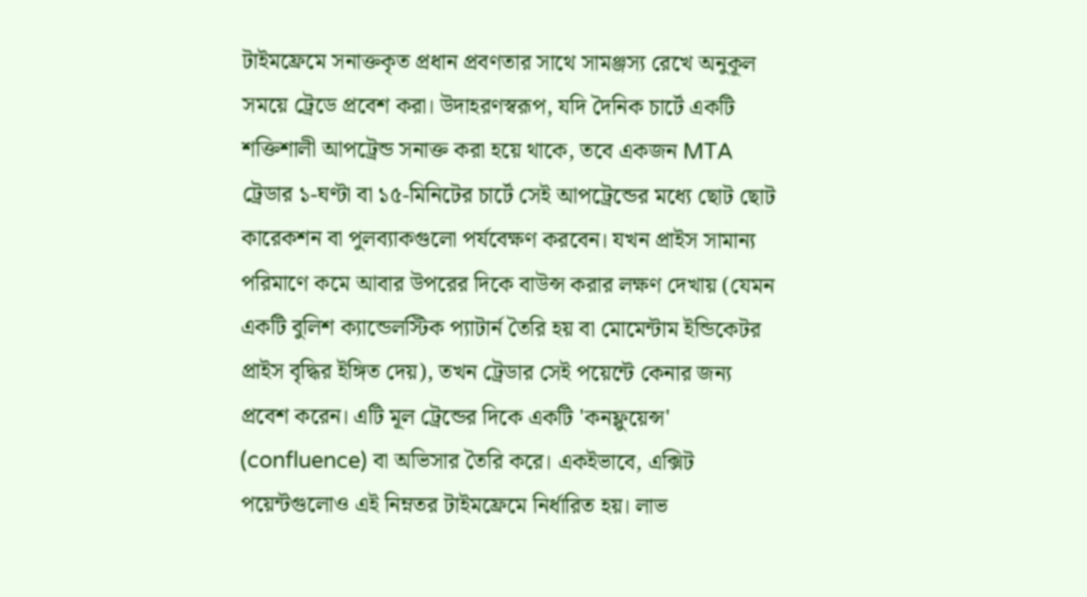টাইমফ্রেমে সনাক্তকৃত প্রধান প্রবণতার সাথে সামঞ্জস্য রেখে অনুকূল সময়ে ট্রেডে প্রবেশ করা। উদাহরণস্বরূপ, যদি দৈনিক চার্টে একটি শক্তিশালী আপট্রেন্ড সনাক্ত করা হয়ে থাকে, তবে একজন MTA ট্রেডার ১-ঘণ্টা বা ১৫-মিনিটের চার্টে সেই আপট্রেন্ডের মধ্যে ছোট ছোট কারেকশন বা পুলব্যাকগুলো পর্যবেক্ষণ করবেন। যখন প্রাইস সামান্য পরিমাণে কমে আবার উপরের দিকে বাউন্স করার লক্ষণ দেখায় (যেমন একটি বুলিশ ক্যান্ডেলস্টিক প্যাটার্ন তৈরি হয় বা মোমেন্টাম ইন্ডিকেটর প্রাইস বৃদ্ধির ইঙ্গিত দেয়), তখন ট্রেডার সেই পয়েন্টে কেনার জন্য প্রবেশ করেন। এটি মূল ট্রেন্ডের দিকে একটি 'কনফ্লুয়েন্স' (confluence) বা অভিসার তৈরি করে। একইভাবে, এক্সিট পয়েন্টগুলোও এই নিম্নতর টাইমফ্রেমে নির্ধারিত হয়। লাভ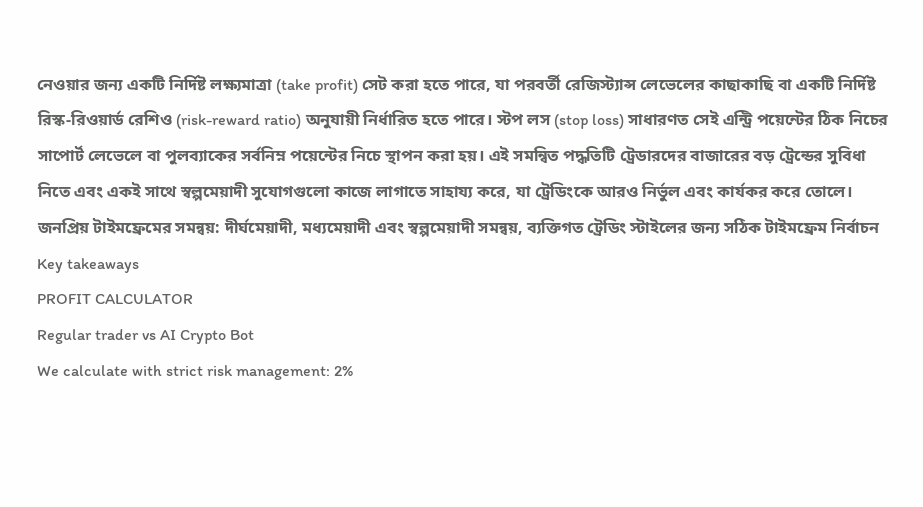নেওয়ার জন্য একটি নির্দিষ্ট লক্ষ্যমাত্রা (take profit) সেট করা হতে পারে, যা পরবর্তী রেজিস্ট্যান্স লেভেলের কাছাকাছি বা একটি নির্দিষ্ট রিস্ক-রিওয়ার্ড রেশিও (risk-reward ratio) অনুযায়ী নির্ধারিত হতে পারে। স্টপ লস (stop loss) সাধারণত সেই এন্ট্রি পয়েন্টের ঠিক নিচের সাপোর্ট লেভেলে বা পুলব্যাকের সর্বনিম্ন পয়েন্টের নিচে স্থাপন করা হয়। এই সমন্বিত পদ্ধতিটি ট্রেডারদের বাজারের বড় ট্রেন্ডের সুবিধা নিতে এবং একই সাথে স্বল্পমেয়াদী সুযোগগুলো কাজে লাগাতে সাহায্য করে, যা ট্রেডিংকে আরও নির্ভুল এবং কার্যকর করে তোলে।
জনপ্রিয় টাইমফ্রেমের সমন্বয়: দীর্ঘমেয়াদী, মধ্যমেয়াদী এবং স্বল্পমেয়াদী সমন্বয়, ব্যক্তিগত ট্রেডিং স্টাইলের জন্য সঠিক টাইমফ্রেম নির্বাচন
Key takeaways
PROFIT CALCULATOR
Regular trader vs AI Crypto Bot
We calculate with strict risk management: 2%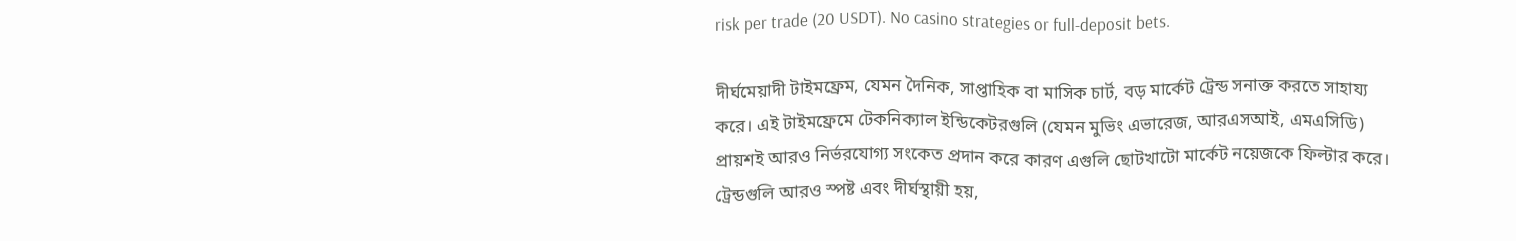risk per trade (20 USDT). No casino strategies or full-deposit bets.

দীর্ঘমেয়াদী টাইমফ্রেম, যেমন দৈনিক, সাপ্তাহিক বা মাসিক চার্ট, বড় মার্কেট ট্রেন্ড সনাক্ত করতে সাহায্য করে। এই টাইমফ্রেমে টেকনিক্যাল ইন্ডিকেটরগুলি (যেমন মুভিং এভারেজ, আরএসআই, এমএসিডি) প্রায়শই আরও নির্ভরযোগ্য সংকেত প্রদান করে কারণ এগুলি ছোটখাটো মার্কেট নয়েজকে ফিল্টার করে। ট্রেন্ডগুলি আরও স্পষ্ট এবং দীর্ঘস্থায়ী হয়,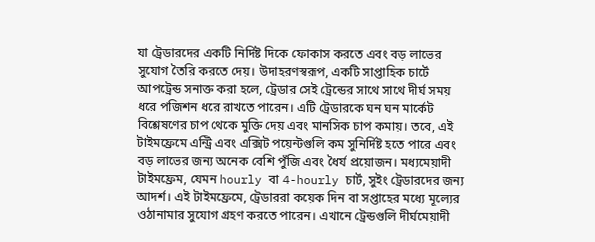যা ট্রেডারদের একটি নির্দিষ্ট দিকে ফোকাস করতে এবং বড় লাভের সুযোগ তৈরি করতে দেয়। উদাহরণস্বরূপ, একটি সাপ্তাহিক চার্টে আপট্রেন্ড সনাক্ত করা হলে, ট্রেডার সেই ট্রেন্ডের সাথে সাথে দীর্ঘ সময় ধরে পজিশন ধরে রাখতে পারেন। এটি ট্রেডারকে ঘন ঘন মার্কেট বিশ্লেষণের চাপ থেকে মুক্তি দেয় এবং মানসিক চাপ কমায়। তবে, এই টাইমফ্রেমে এন্ট্রি এবং এক্সিট পয়েন্টগুলি কম সুনির্দিষ্ট হতে পারে এবং বড় লাভের জন্য অনেক বেশি পুঁজি এবং ধৈর্য প্রয়োজন। মধ্যমেয়াদী টাইমফ্রেম, যেমন hourly বা 4-hourly চার্ট, সুইং ট্রেডারদের জন্য আদর্শ। এই টাইমফ্রেমে, ট্রেডাররা কয়েক দিন বা সপ্তাহের মধ্যে মূল্যের ওঠানামার সুযোগ গ্রহণ করতে পারেন। এখানে ট্রেন্ডগুলি দীর্ঘমেয়াদী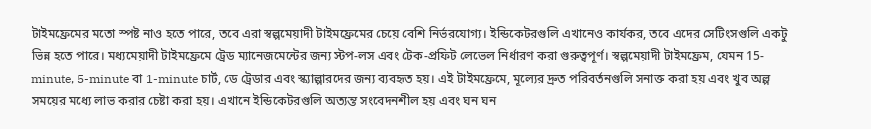টাইমফ্রেমের মতো স্পষ্ট নাও হতে পারে, তবে এরা স্বল্পমেয়াদী টাইমফ্রেমের চেয়ে বেশি নির্ভরযোগ্য। ইন্ডিকেটরগুলি এখানেও কার্যকর, তবে এদের সেটিংসগুলি একটু ভিন্ন হতে পারে। মধ্যমেয়াদী টাইমফ্রেমে ট্রেড ম্যানেজমেন্টের জন্য স্টপ-লস এবং টেক-প্রফিট লেভেল নির্ধারণ করা গুরুত্বপূর্ণ। স্বল্পমেয়াদী টাইমফ্রেম, যেমন 15-minute, 5-minute বা 1-minute চার্ট, ডে ট্রেডার এবং স্ক্যাল্পারদের জন্য ব্যবহৃত হয়। এই টাইমফ্রেমে, মূল্যের দ্রুত পরিবর্তনগুলি সনাক্ত করা হয় এবং খুব অল্প সময়ের মধ্যে লাভ করার চেষ্টা করা হয়। এখানে ইন্ডিকেটরগুলি অত্যন্ত সংবেদনশীল হয় এবং ঘন ঘন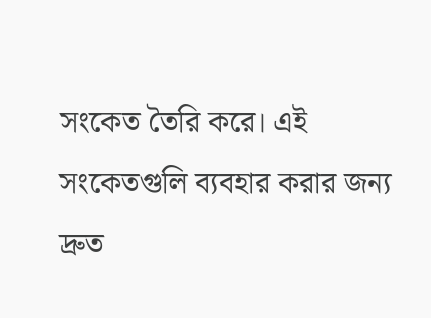সংকেত তৈরি করে। এই সংকেতগুলি ব্যবহার করার জন্য দ্রুত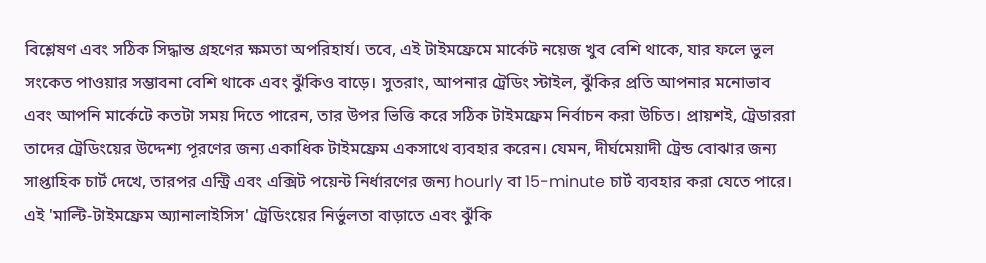বিশ্লেষণ এবং সঠিক সিদ্ধান্ত গ্রহণের ক্ষমতা অপরিহার্য। তবে, এই টাইমফ্রেমে মার্কেট নয়েজ খুব বেশি থাকে, যার ফলে ভুল সংকেত পাওয়ার সম্ভাবনা বেশি থাকে এবং ঝুঁকিও বাড়ে। সুতরাং, আপনার ট্রেডিং স্টাইল, ঝুঁকির প্রতি আপনার মনোভাব এবং আপনি মার্কেটে কতটা সময় দিতে পারেন, তার উপর ভিত্তি করে সঠিক টাইমফ্রেম নির্বাচন করা উচিত। প্রায়শই, ট্রেডাররা তাদের ট্রেডিংয়ের উদ্দেশ্য পূরণের জন্য একাধিক টাইমফ্রেম একসাথে ব্যবহার করেন। যেমন, দীর্ঘমেয়াদী ট্রেন্ড বোঝার জন্য সাপ্তাহিক চার্ট দেখে, তারপর এন্ট্রি এবং এক্সিট পয়েন্ট নির্ধারণের জন্য hourly বা 15-minute চার্ট ব্যবহার করা যেতে পারে। এই 'মাল্টি-টাইমফ্রেম অ্যানালাইসিস' ট্রেডিংয়ের নির্ভুলতা বাড়াতে এবং ঝুঁকি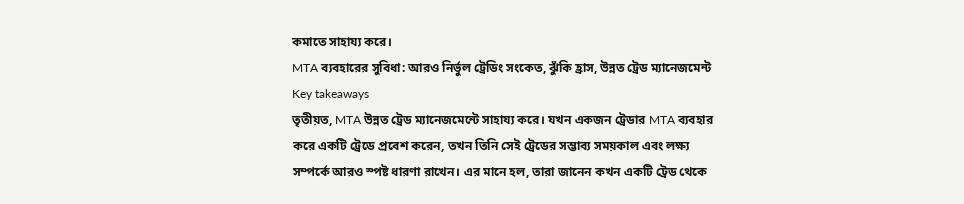কমাতে সাহায্য করে।
MTA ব্যবহারের সুবিধা: আরও নির্ভুল ট্রেডিং সংকেত, ঝুঁকি হ্রাস, উন্নত ট্রেড ম্যানেজমেন্ট
Key takeaways
তৃতীয়ত, MTA উন্নত ট্রেড ম্যানেজমেন্টে সাহায্য করে। যখন একজন ট্রেডার MTA ব্যবহার করে একটি ট্রেডে প্রবেশ করেন, তখন তিনি সেই ট্রেডের সম্ভাব্য সময়কাল এবং লক্ষ্য সম্পর্কে আরও স্পষ্ট ধারণা রাখেন। এর মানে হল, তারা জানেন কখন একটি ট্রেড থেকে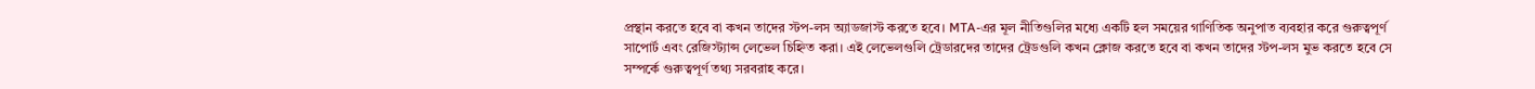প্রস্থান করতে হবে বা কখন তাদের স্টপ-লস অ্যাডজাস্ট করতে হবে। MTA-এর মূল নীতিগুলির মধ্যে একটি হল সময়ের গাণিতিক অনুপাত ব্যবহার করে গুরুত্বপূর্ণ সাপোর্ট এবং রেজিস্ট্যান্স লেভেল চিহ্নিত করা। এই লেভেলগুলি ট্রেডারদের তাদের ট্রেডগুলি কখন ক্লোজ করতে হবে বা কখন তাদের স্টপ-লস মুভ করতে হবে সে সম্পর্কে গুরুত্বপূর্ণ তথ্য সরবরাহ করে।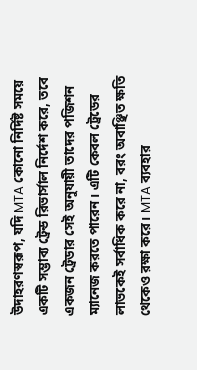উদাহরণস্বরূপ, যদি MTA কোনো নির্দিষ্ট সময়ে একটি সম্ভাব্য ট্রেন্ড রিভার্সাল নির্দেশ করে, তবে একজন ট্রেডার সেই অনুযায়ী তাদের পজিশন ম্যানেজ করতে পারেন। এটি কেবল ট্রেডের লাভকেই সর্বাধিক করে না, বরং অবাঞ্ছিত ক্ষতি থেকেও রক্ষা করে। MTA ব্যবহার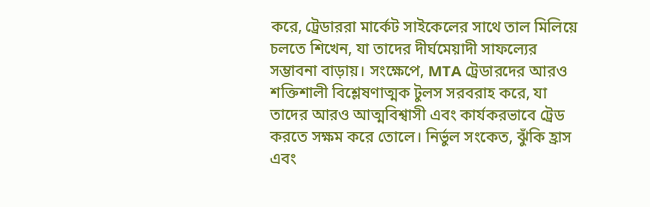করে, ট্রেডাররা মার্কেট সাইকেলের সাথে তাল মিলিয়ে চলতে শিখেন, যা তাদের দীর্ঘমেয়াদী সাফল্যের সম্ভাবনা বাড়ায়। সংক্ষেপে, MTA ট্রেডারদের আরও শক্তিশালী বিশ্লেষণাত্মক টুলস সরবরাহ করে, যা তাদের আরও আত্মবিশ্বাসী এবং কার্যকরভাবে ট্রেড করতে সক্ষম করে তোলে। নির্ভুল সংকেত, ঝুঁকি হ্রাস এবং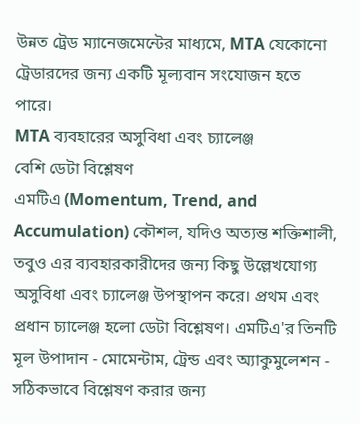উন্নত ট্রেড ম্যানেজমেন্টের মাধ্যমে, MTA যেকোনো ট্রেডারদের জন্য একটি মূল্যবান সংযোজন হতে পারে।
MTA ব্যবহারের অসুবিধা এবং চ্যালেঞ্জ
বেশি ডেটা বিশ্লেষণ
এমটিএ (Momentum, Trend, and Accumulation) কৌশল, যদিও অত্যন্ত শক্তিশালী, তবুও এর ব্যবহারকারীদের জন্য কিছু উল্লেখযোগ্য অসুবিধা এবং চ্যালেঞ্জ উপস্থাপন করে। প্রথম এবং প্রধান চ্যালেঞ্জ হলো ডেটা বিশ্লেষণ। এমটিএ'র তিনটি মূল উপাদান - মোমেন্টাম, ট্রেন্ড এবং অ্যাকুমুলেশন - সঠিকভাবে বিশ্লেষণ করার জন্য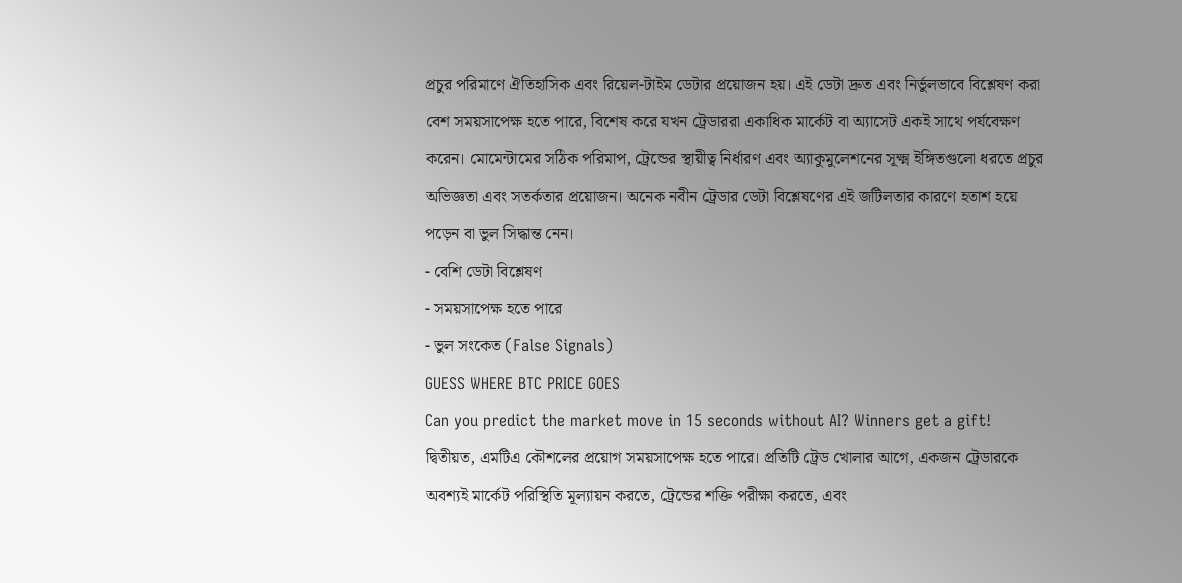প্রচুর পরিমাণে ঐতিহাসিক এবং রিয়েল-টাইম ডেটার প্রয়োজন হয়। এই ডেটা দ্রুত এবং নির্ভুলভাবে বিশ্লেষণ করা বেশ সময়সাপেক্ষ হতে পারে, বিশেষ করে যখন ট্রেডাররা একাধিক মার্কেট বা অ্যাসেট একই সাথে পর্যবেক্ষণ করেন। মোমেন্টামের সঠিক পরিমাপ, ট্রেন্ডের স্থায়ীত্ব নির্ধারণ এবং অ্যাকুমুলেশনের সূক্ষ্ম ইঙ্গিতগুলো ধরতে প্রচুর অভিজ্ঞতা এবং সতর্কতার প্রয়োজন। অনেক নবীন ট্রেডার ডেটা বিশ্লেষণের এই জটিলতার কারণে হতাশ হয়ে পড়েন বা ভুল সিদ্ধান্ত নেন।
- বেশি ডেটা বিশ্লেষণ
- সময়সাপেক্ষ হতে পারে
- ভুল সংকেত (False Signals)
GUESS WHERE BTC PRICE GOES
Can you predict the market move in 15 seconds without AI? Winners get a gift!
দ্বিতীয়ত, এমটিএ কৌশলের প্রয়োগ সময়সাপেক্ষ হতে পারে। প্রতিটি ট্রেড খোলার আগে, একজন ট্রেডারকে অবশ্যই মার্কেট পরিস্থিতি মূল্যায়ন করতে, ট্রেন্ডের শক্তি পরীক্ষা করতে, এবং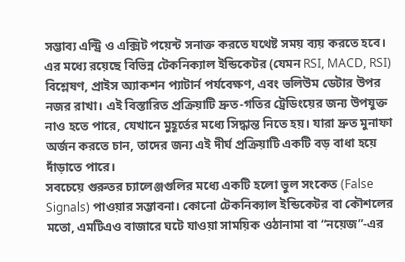সম্ভাব্য এন্ট্রি ও এক্সিট পয়েন্ট সনাক্ত করতে যথেষ্ট সময় ব্যয় করতে হবে। এর মধ্যে রয়েছে বিভিন্ন টেকনিক্যাল ইন্ডিকেটর (যেমন RSI, MACD, RSI) বিশ্লেষণ, প্রাইস অ্যাকশন প্যাটার্ন পর্যবেক্ষণ, এবং ভলিউম ডেটার উপর নজর রাখা। এই বিস্তারিত প্রক্রিয়াটি দ্রুত-গতির ট্রেডিংয়ের জন্য উপযুক্ত নাও হতে পারে, যেখানে মুহূর্তের মধ্যে সিদ্ধান্ত নিতে হয়। যারা দ্রুত মুনাফা অর্জন করতে চান, তাদের জন্য এই দীর্ঘ প্রক্রিয়াটি একটি বড় বাধা হয়ে দাঁড়াতে পারে।
সবচেয়ে গুরুতর চ্যালেঞ্জগুলির মধ্যে একটি হলো ভুল সংকেত (False Signals) পাওয়ার সম্ভাবনা। কোনো টেকনিক্যাল ইন্ডিকেটর বা কৌশলের মতো, এমটিএও বাজারে ঘটে যাওয়া সাময়িক ওঠানামা বা “নয়েজ”-এর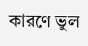কারণে ভুল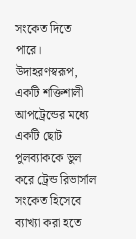সংকেত দিতে পারে। উদাহরণস্বরূপ, একটি শক্তিশালী আপট্রেন্ডের মধ্যে একটি ছোট পুলব্যাককে ভুল করে ট্রেন্ড রিভার্সাল সংকেত হিসেবে ব্যাখ্যা করা হতে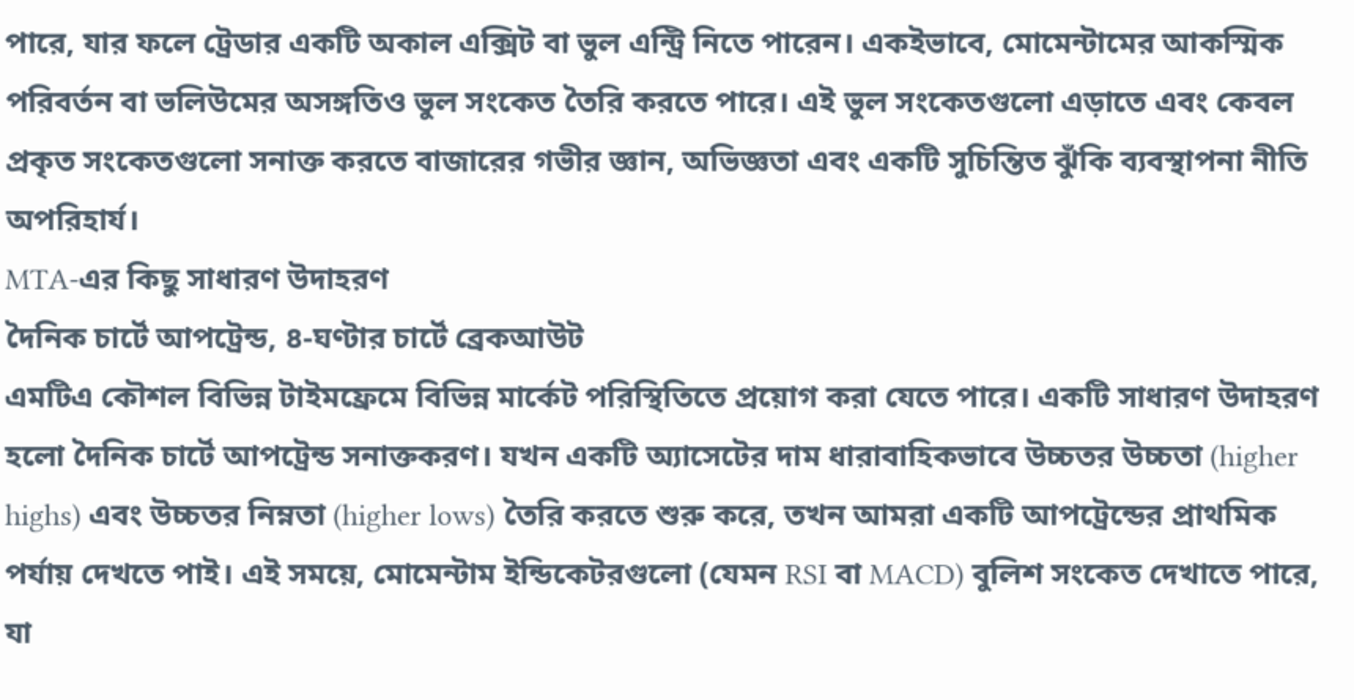পারে, যার ফলে ট্রেডার একটি অকাল এক্সিট বা ভুল এন্ট্রি নিতে পারেন। একইভাবে, মোমেন্টামের আকস্মিক পরিবর্তন বা ভলিউমের অসঙ্গতিও ভুল সংকেত তৈরি করতে পারে। এই ভুল সংকেতগুলো এড়াতে এবং কেবল প্রকৃত সংকেতগুলো সনাক্ত করতে বাজারের গভীর জ্ঞান, অভিজ্ঞতা এবং একটি সুচিন্তিত ঝুঁকি ব্যবস্থাপনা নীতি অপরিহার্য।
MTA-এর কিছু সাধারণ উদাহরণ
দৈনিক চার্টে আপট্রেন্ড, ৪-ঘণ্টার চার্টে ব্রেকআউট
এমটিএ কৌশল বিভিন্ন টাইমফ্রেমে বিভিন্ন মার্কেট পরিস্থিতিতে প্রয়োগ করা যেতে পারে। একটি সাধারণ উদাহরণ হলো দৈনিক চার্টে আপট্রেন্ড সনাক্তকরণ। যখন একটি অ্যাসেটের দাম ধারাবাহিকভাবে উচ্চতর উচ্চতা (higher highs) এবং উচ্চতর নিম্নতা (higher lows) তৈরি করতে শুরু করে, তখন আমরা একটি আপট্রেন্ডের প্রাথমিক পর্যায় দেখতে পাই। এই সময়ে, মোমেন্টাম ইন্ডিকেটরগুলো (যেমন RSI বা MACD) বুলিশ সংকেত দেখাতে পারে, যা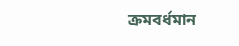ক্রমবর্ধমান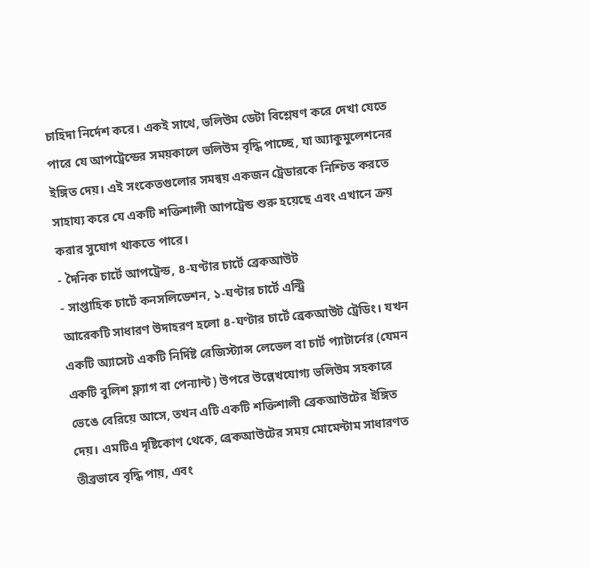চাহিদা নির্দেশ করে। একই সাথে, ভলিউম ডেটা বিশ্লেষণ করে দেখা যেতে পারে যে আপট্রেন্ডের সময়কালে ভলিউম বৃদ্ধি পাচ্ছে, যা অ্যাকুমুলেশনের ইঙ্গিত দেয়। এই সংকেতগুলোর সমন্বয় একজন ট্রেডারকে নিশ্চিত করতে সাহায্য করে যে একটি শক্তিশালী আপট্রেন্ড শুরু হয়েছে এবং এখানে ক্রয় করার সুযোগ থাকতে পারে।
- দৈনিক চার্টে আপট্রেন্ড, ৪-ঘণ্টার চার্টে ব্রেকআউট
- সাপ্তাহিক চার্টে কনসলিডেশন, ১-ঘণ্টার চার্টে এন্ট্রি
আরেকটি সাধারণ উদাহরণ হলো ৪-ঘণ্টার চার্টে ব্রেকআউট ট্রেডিং। যখন একটি অ্যাসেট একটি নির্দিষ্ট রেজিস্ট্যান্স লেভেল বা চার্ট প্যাটার্নের (যেমন একটি বুলিশ ফ্ল্যাগ বা পেন্যান্ট) উপরে উল্লেখযোগ্য ভলিউম সহকারে ভেঙে বেরিয়ে আসে, তখন এটি একটি শক্তিশালী ব্রেকআউটের ইঙ্গিত দেয়। এমটিএ দৃষ্টিকোণ থেকে, ব্রেকআউটের সময় মোমেন্টাম সাধারণত তীব্রভাবে বৃদ্ধি পায়, এবং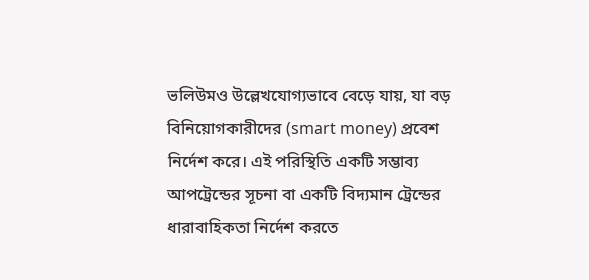ভলিউমও উল্লেখযোগ্যভাবে বেড়ে যায়, যা বড় বিনিয়োগকারীদের (smart money) প্রবেশ নির্দেশ করে। এই পরিস্থিতি একটি সম্ভাব্য আপট্রেন্ডের সূচনা বা একটি বিদ্যমান ট্রেন্ডের ধারাবাহিকতা নির্দেশ করতে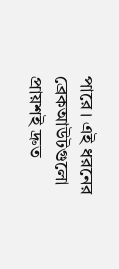পারে। এই ধরনের ব্রেকআউটগুলো প্রায়শই দ্রুত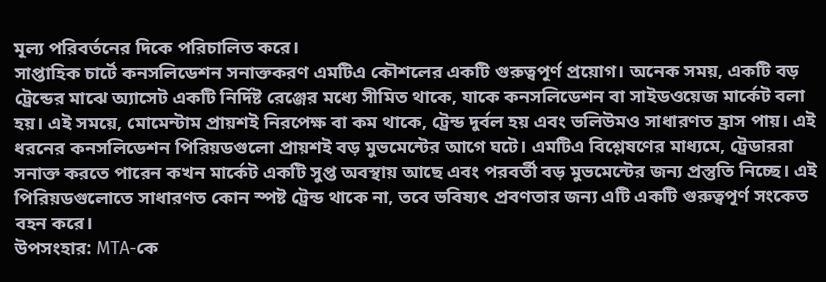মূল্য পরিবর্তনের দিকে পরিচালিত করে।
সাপ্তাহিক চার্টে কনসলিডেশন সনাক্তকরণ এমটিএ কৌশলের একটি গুরুত্বপূর্ণ প্রয়োগ। অনেক সময়, একটি বড় ট্রেন্ডের মাঝে অ্যাসেট একটি নির্দিষ্ট রেঞ্জের মধ্যে সীমিত থাকে, যাকে কনসলিডেশন বা সাইডওয়েজ মার্কেট বলা হয়। এই সময়ে, মোমেন্টাম প্রায়শই নিরপেক্ষ বা কম থাকে, ট্রেন্ড দুর্বল হয় এবং ভলিউমও সাধারণত হ্রাস পায়। এই ধরনের কনসলিডেশন পিরিয়ডগুলো প্রায়শই বড় মুভমেন্টের আগে ঘটে। এমটিএ বিশ্লেষণের মাধ্যমে, ট্রেডাররা সনাক্ত করতে পারেন কখন মার্কেট একটি সুপ্ত অবস্থায় আছে এবং পরবর্তী বড় মুভমেন্টের জন্য প্রস্তুতি নিচ্ছে। এই পিরিয়ডগুলোতে সাধারণত কোন স্পষ্ট ট্রেন্ড থাকে না, তবে ভবিষ্যৎ প্রবণতার জন্য এটি একটি গুরুত্বপূর্ণ সংকেত বহন করে।
উপসংহার: MTA-কে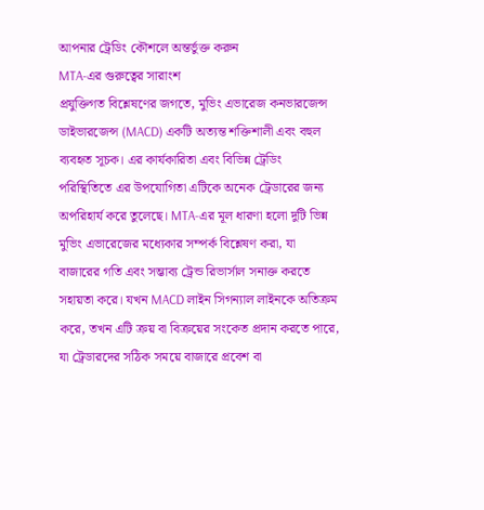আপনার ট্রেডিং কৌশলে অন্তর্ভুক্ত করুন
MTA-এর গুরুত্বের সারাংশ
প্রযুক্তিগত বিশ্লেষণের জগতে, মুভিং এভারেজ কনভারজেন্স ডাইভারজেন্স (MACD) একটি অত্যন্ত শক্তিশালী এবং বহুল ব্যবহৃত সূচক। এর কার্যকারিতা এবং বিভিন্ন ট্রেডিং পরিস্থিতিতে এর উপযোগিতা এটিকে অনেক ট্রেডারের জন্য অপরিহার্য করে তুলেছে। MTA-এর মূল ধারণা হলো দুটি ভিন্ন মুভিং এভারেজের মধ্যেকার সম্পর্ক বিশ্লেষণ করা, যা বাজারের গতি এবং সম্ভাব্য ট্রেন্ড রিভার্সাল সনাক্ত করতে সহায়তা করে। যখন MACD লাইন সিগন্যাল লাইনকে অতিক্রম করে, তখন এটি ক্রয় বা বিক্রয়ের সংকেত প্রদান করতে পারে, যা ট্রেডারদের সঠিক সময়ে বাজারে প্রবেশ বা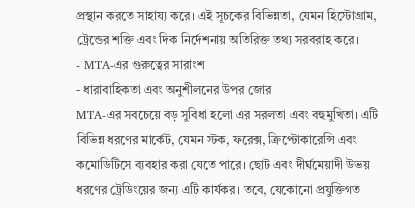প্রস্থান করতে সাহায্য করে। এই সূচকের বিভিন্নতা, যেমন হিস্টোগ্রাম, ট্রেন্ডের শক্তি এবং দিক নির্দেশনায় অতিরিক্ত তথ্য সরবরাহ করে।
- MTA-এর গুরুত্বের সারাংশ
- ধারাবাহিকতা এবং অনুশীলনের উপর জোর
MTA-এর সবচেয়ে বড় সুবিধা হলো এর সরলতা এবং বহুমুখিতা। এটি বিভিন্ন ধরণের মার্কেট, যেমন স্টক, ফরেক্স, ক্রিপ্টোকারেন্সি এবং কমোডিটিসে ব্যবহার করা যেতে পারে। ছোট এবং দীর্ঘমেয়াদী উভয় ধরণের ট্রেডিংয়ের জন্য এটি কার্যকর। তবে, যেকোনো প্রযুক্তিগত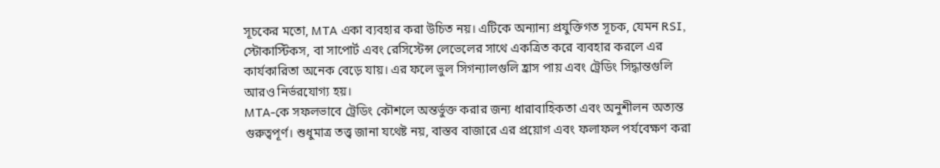সূচকের মতো, MTA একা ব্যবহার করা উচিত নয়। এটিকে অন্যান্য প্রযুক্তিগত সূচক, যেমন RSI, স্টোকাস্টিকস, বা সাপোর্ট এবং রেসিস্টেন্স লেভেলের সাথে একত্রিত করে ব্যবহার করলে এর কার্যকারিতা অনেক বেড়ে যায়। এর ফলে ভুল সিগন্যালগুলি হ্রাস পায় এবং ট্রেডিং সিদ্ধান্তগুলি আরও নির্ভরযোগ্য হয়।
MTA-কে সফলভাবে ট্রেডিং কৌশলে অন্তর্ভুক্ত করার জন্য ধারাবাহিকতা এবং অনুশীলন অত্যন্ত গুরুত্বপূর্ণ। শুধুমাত্র তত্ত্ব জানা যথেষ্ট নয়, বাস্তব বাজারে এর প্রয়োগ এবং ফলাফল পর্যবেক্ষণ করা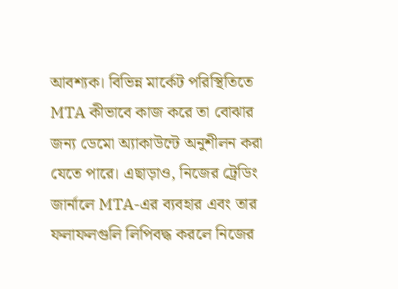আবশ্যক। বিভিন্ন মার্কেট পরিস্থিতিতে MTA কীভাবে কাজ করে তা বোঝার জন্য ডেমো অ্যাকাউন্টে অনুশীলন করা যেতে পারে। এছাড়াও, নিজের ট্রেডিং জার্নালে MTA-এর ব্যবহার এবং তার ফলাফলগুলি লিপিবদ্ধ করলে নিজের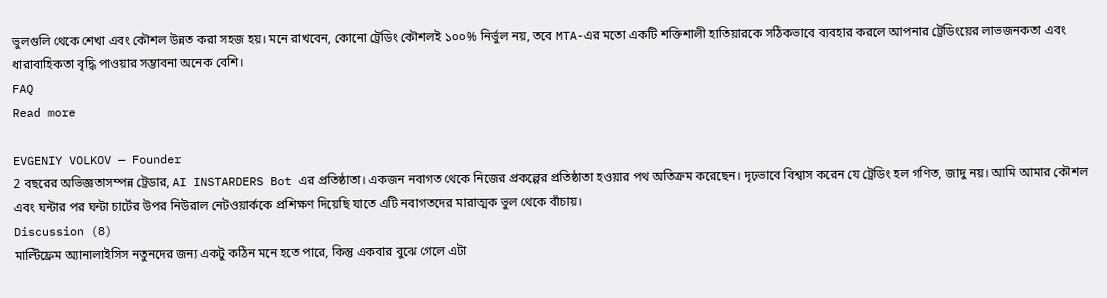ভুলগুলি থেকে শেখা এবং কৌশল উন্নত করা সহজ হয়। মনে রাখবেন, কোনো ট্রেডিং কৌশলই ১০০% নির্ভুল নয়, তবে MTA-এর মতো একটি শক্তিশালী হাতিয়ারকে সঠিকভাবে ব্যবহার করলে আপনার ট্রেডিংয়ের লাভজনকতা এবং ধারাবাহিকতা বৃদ্ধি পাওয়ার সম্ভাবনা অনেক বেশি।
FAQ
Read more

EVGENIY VOLKOV — Founder
2 বছরের অভিজ্ঞতাসম্পন্ন ট্রেডার, AI INSTARDERS Bot এর প্রতিষ্ঠাতা। একজন নবাগত থেকে নিজের প্রকল্পের প্রতিষ্ঠাতা হওয়ার পথ অতিক্রম করেছেন। দৃঢ়ভাবে বিশ্বাস করেন যে ট্রেডিং হল গণিত, জাদু নয়। আমি আমার কৌশল এবং ঘন্টার পর ঘন্টা চার্টের উপর নিউরাল নেটওয়ার্ককে প্রশিক্ষণ দিয়েছি যাতে এটি নবাগতদের মারাত্মক ভুল থেকে বাঁচায়।
Discussion (8)
মাল্টিফ্রেম অ্যানালাইসিস নতুনদের জন্য একটু কঠিন মনে হতে পারে, কিন্তু একবার বুঝে গেলে এটা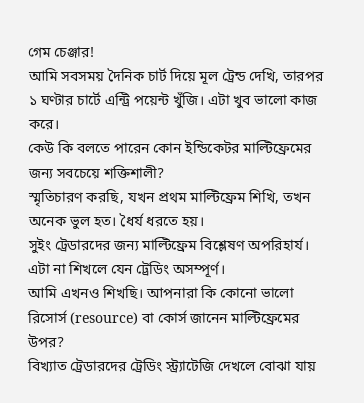গেম চেঞ্জার!
আমি সবসময় দৈনিক চার্ট দিয়ে মূল ট্রেন্ড দেখি, তারপর ১ ঘণ্টার চার্টে এন্ট্রি পয়েন্ট খুঁজি। এটা খুব ভালো কাজ করে।
কেউ কি বলতে পারেন কোন ইন্ডিকেটর মাল্টিফ্রেমের জন্য সবচেয়ে শক্তিশালী?
স্মৃতিচারণ করছি, যখন প্রথম মাল্টিফ্রেম শিখি, তখন অনেক ভুল হত। ধৈর্য ধরতে হয়।
সুইং ট্রেডারদের জন্য মাল্টিফ্রেম বিশ্লেষণ অপরিহার্য। এটা না শিখলে যেন ট্রেডিং অসম্পূর্ণ।
আমি এখনও শিখছি। আপনারা কি কোনো ভালো রিসোর্স (resource) বা কোর্স জানেন মাল্টিফ্রেমের উপর?
বিখ্যাত ট্রেডারদের ট্রেডিং স্ট্র্যাটেজি দেখলে বোঝা যায়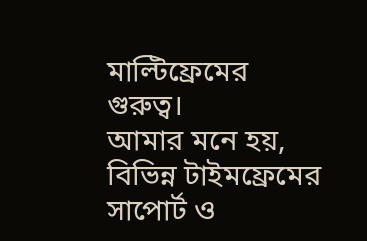মাল্টিফ্রেমের গুরুত্ব।
আমার মনে হয়, বিভিন্ন টাইমফ্রেমের সাপোর্ট ও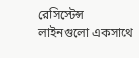রেসিস্টেন্স লাইনগুলো একসাথে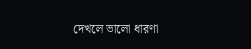দেখলে ভালো ধারণা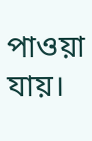পাওয়া যায়।